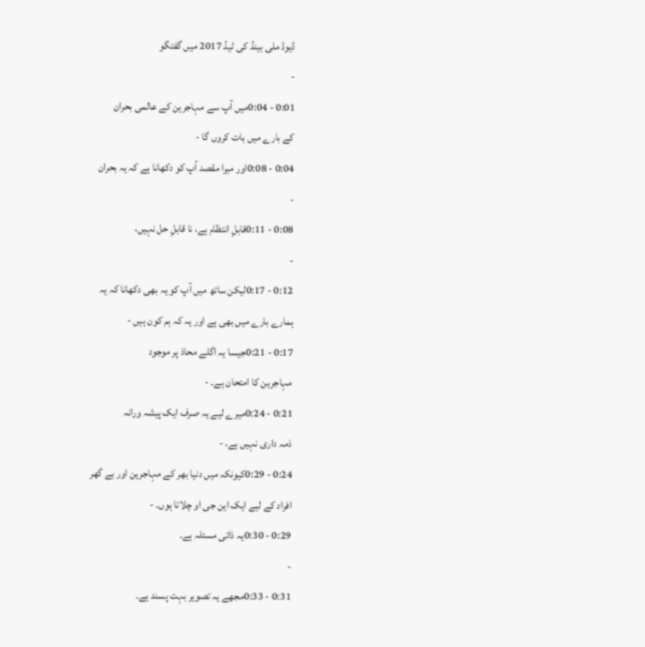ڈیوڈ ملی بینڈ کی ٹیڈ 2017 میں گفتگو
-
0:01 - 0:04میں آپ سے مہاجرین کے عالمی بحران
کے بارے میں بات کروں گا -
0:04 - 0:08اور میرا مقصد آپ کو دکھانا ہے کہ یہ بحران
-
0:08 - 0:11قابلِ انتظام ہے، نا قابلِ حل نہیں،
-
0:12 - 0:17لیکن ساتھ میں آپ کو یہ بھی دکھانا کہ یہ
ہمارے بارے میں بھی ہے اور یہ کہ ہم کون ہیں -
0:17 - 0:21جیسا یہ اگلے محاذ پر موجود
مہاجرین کا امتحان ہے۔ -
0:21 - 0:24میرے لیے یہ صرف ایک پیشہ ورانہ
ذمہ داری نہیں ہے، -
0:24 - 0:29کیونکہ میں دنیا بھر کے مہاجرین اور بے گھر
افراد کے لیے ایک این جی او چلاتا ہوں۔ -
0:29 - 0:30یہ ذاتی مسئلہ ہے۔
-
0:31 - 0:33مجھے یہ تصویر بہت پسند ہے۔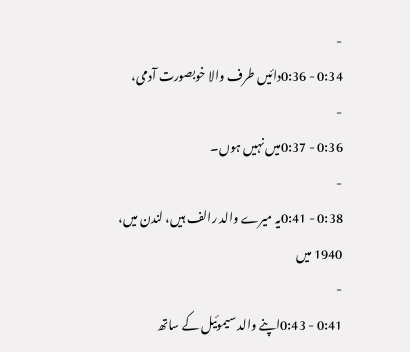-
0:34 - 0:36دائیں طرف والا خوبصورت آدمی،
-
0:36 - 0:37میں نہیں ہوں۔
-
0:38 - 0:41یہ میرے والد رالف ہیں، لندن میں، 1940 میں
-
0:41 - 0:43اپنے والد سیموئیل کے ساتھ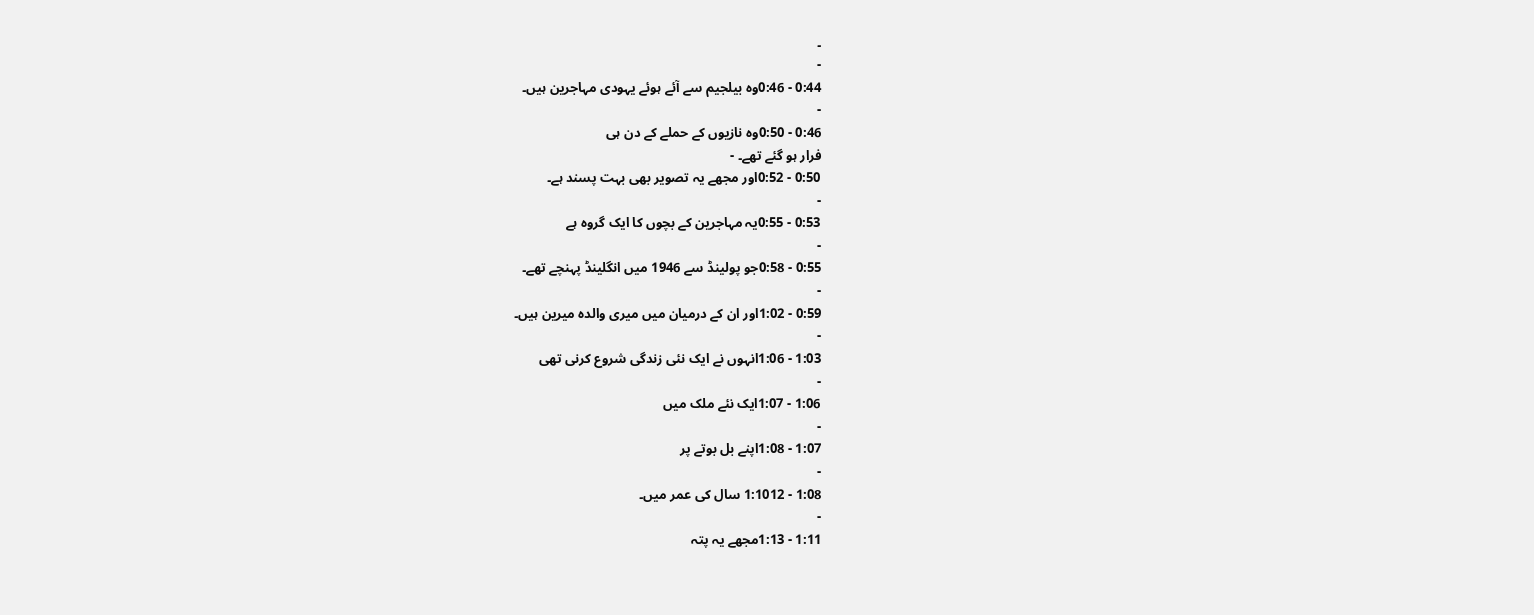۔
-
0:44 - 0:46وہ بیلجیم سے آئے ہوئے یہودی مہاجرین ہیں۔
-
0:46 - 0:50وہ نازیوں کے حملے کے دن ہی
فرار ہو گئے تھے۔ -
0:50 - 0:52اور مجھے یہ تصویر بھی بہت پسند ہے۔
-
0:53 - 0:55یہ مہاجرین کے بچوں کا ایک گروہ ہے
-
0:55 - 0:58جو پولینڈ سے 1946 میں انگلینڈ پہنچے تھے۔
-
0:59 - 1:02اور ان کے درمیان میں میری والدہ میرین ہیں۔
-
1:03 - 1:06انہوں نے ایک نئی زندگی شروع کرنی تھی
-
1:06 - 1:07ایک نئے ملک میں
-
1:07 - 1:08اپنے بل بوتے پر
-
1:08 - 1:1012 سال کی عمر میں۔
-
1:11 - 1:13مجھے یہ پتہ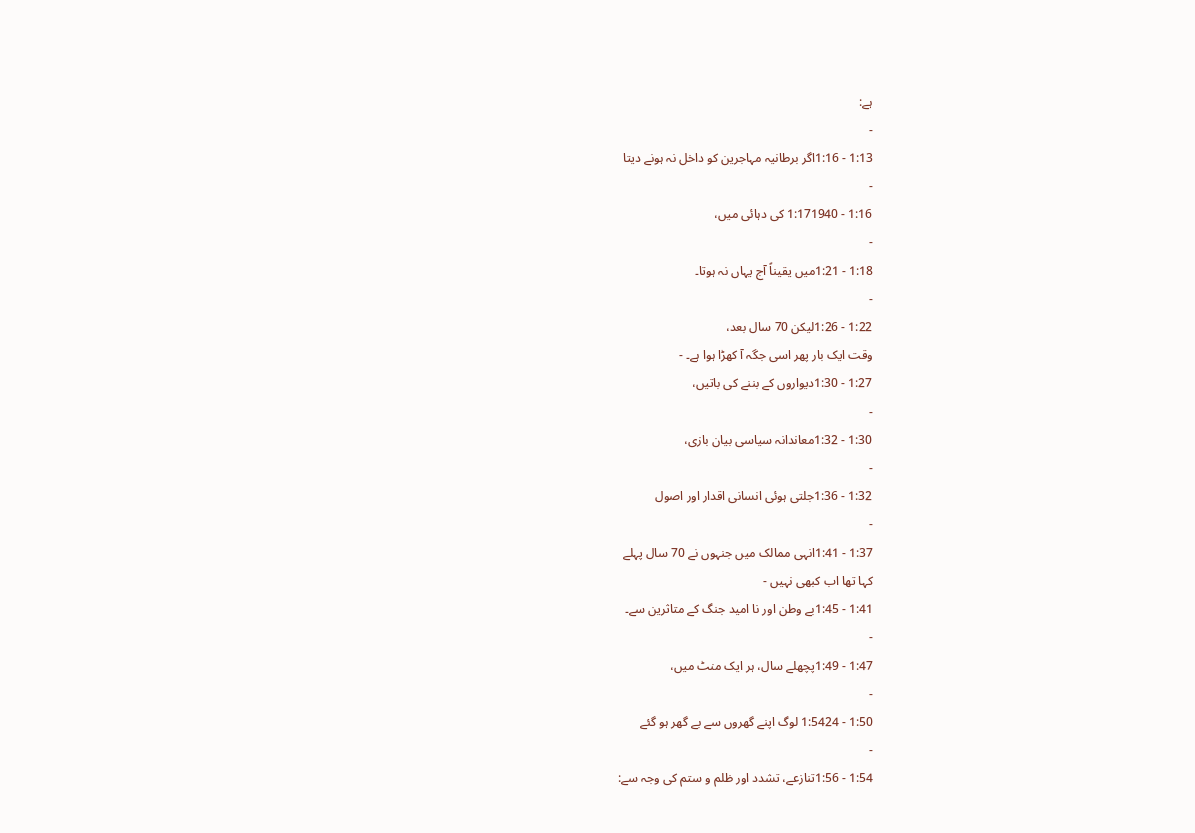ہے:
-
1:13 - 1:16اگر برطانیہ مہاجرین کو داخل نہ ہونے دیتا
-
1:16 - 1:171940 کی دہائی میں،
-
1:18 - 1:21میں یقیناً آج یہاں نہ ہوتا۔
-
1:22 - 1:26لیکن 70 سال بعد،
وقت ایک بار پھر اسی جگہ آ کھڑا ہوا ہے۔ -
1:27 - 1:30دیواروں کے بننے کی باتیں،
-
1:30 - 1:32معاندانہ سیاسی بیان بازی،
-
1:32 - 1:36جلتی ہوئی انسانی اقدار اور اصول
-
1:37 - 1:41انہی ممالک میں جنہوں نے 70 سال پہلے
کہا تھا اب کبھی نہیں -
1:41 - 1:45بے وطن اور نا امید جنگ کے متاثرین سے۔
-
1:47 - 1:49پچھلے سال، ہر ایک منٹ میں،
-
1:50 - 1:5424 لوگ اپنے گھروں سے بے گھر ہو گئے
-
1:54 - 1:56تنازعے، تشدد اور ظلم و ستم کی وجہ سے: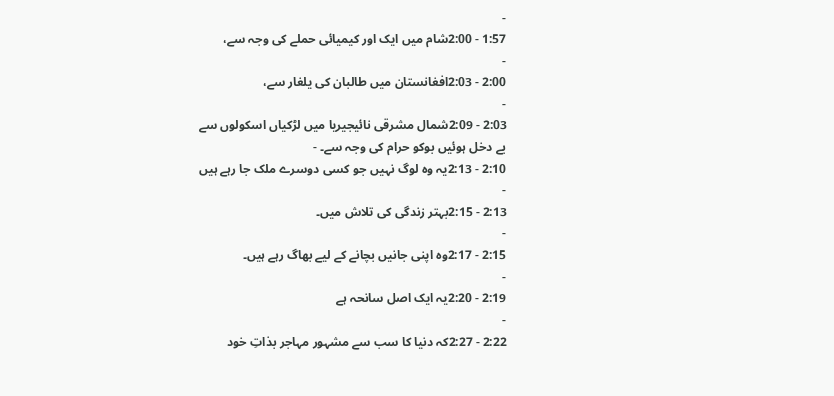-
1:57 - 2:00شام میں ایک اور کیمیائی حملے کی وجہ سے،
-
2:00 - 2:03افغانستان میں طالبان کی یلغار سے،
-
2:03 - 2:09شمال مشرقی نائیجیریا میں لڑکیاں اسکولوں سے
بے دخل ہوئیں بوکو حرام کی وجہ سے۔ -
2:10 - 2:13یہ وہ لوگ نہیں جو کسی دوسرے ملک جا رہے ہیں
-
2:13 - 2:15بہتر زندگی کی تلاش میں۔
-
2:15 - 2:17وہ اپنی جانیں بچانے کے لیے بھاگ رہے ہیں۔
-
2:19 - 2:20یہ ایک اصل سانحہ ہے
-
2:22 - 2:27کہ دنیا کا سب سے مشہور مہاجر بذاتِ خود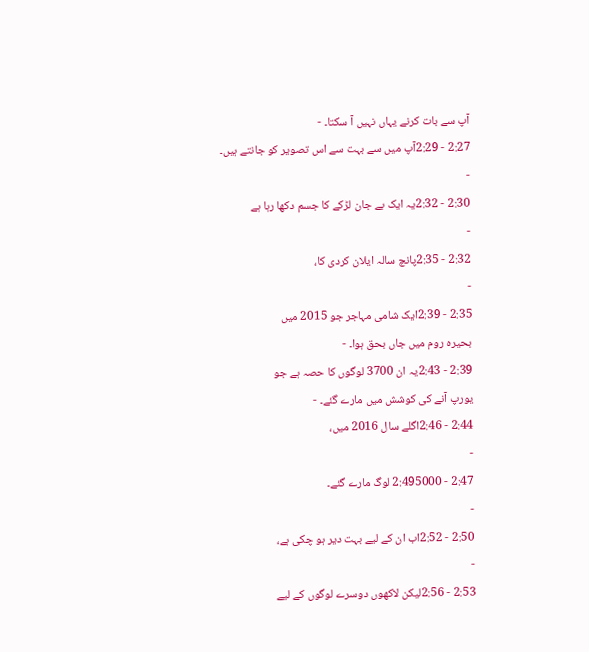آپ سے بات کرنے یہاں نہیں آ سکتا۔ -
2:27 - 2:29آپ میں سے بہت سے اس تصویر کو جانتے ہیں۔
-
2:30 - 2:32یہ ایک بے جان لڑکے کا جسم دکھا رہا ہے
-
2:32 - 2:35پانچ سالہ ایلان کردی کا،
-
2:35 - 2:39ایک شامی مہاجر جو 2015 میں
بحیرہ روم میں جاں بحق ہوا۔ -
2:39 - 2:43یہ ان 3700 لوگوں کا حصہ ہے جو
یورپ آنے کی کوشش میں مارے گئے۔ -
2:44 - 2:46اگلے سال 2016 میں،
-
2:47 - 2:495000 لوگ مارے گئے۔
-
2:50 - 2:52اب ان کے لیے بہت دیر ہو چکی ہے،
-
2:53 - 2:56لیکن لاکھوں دوسرے لوگوں کے لیے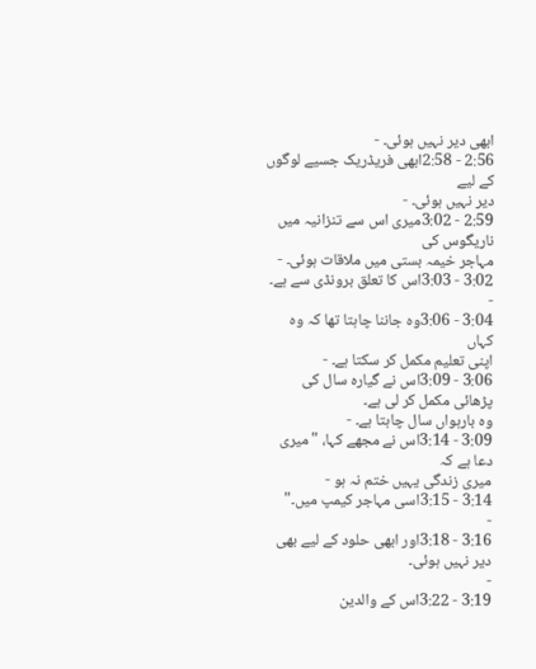ابھی دیر نہیں ہوئی۔ -
2:56 - 2:58ابھی فریڈریک جسیے لوگوں کے لیے
دیر نہیں ہوئی۔ -
2:59 - 3:02میری اس سے تنزانیہ میں ناریگوس کی
مہاجر خیمہ بستی میں ملاقات ہوئی۔ -
3:02 - 3:03اس کا تعلق برونڈی سے ہے۔
-
3:04 - 3:06وہ جاننا چاہتا تھا کہ وہ کہاں
اپنی تعلیم مکمل کر سکتا ہے۔ -
3:06 - 3:09اس نے گیارہ سال کی پڑھائی مکمل کر لی ہے۔
وہ بارہواں سال چاہتا ہے۔ -
3:09 - 3:14اس نے مجھے کہا، "میری دعا ہے کہ
میری زندگی یہیں ختم نہ ہو -
3:14 - 3:15اسی مہاجر کیمپ میں۔"
-
3:16 - 3:18اور ابھی حلود کے لیے بھی دیر نہیں ہوئی۔
-
3:19 - 3:22اس کے والدین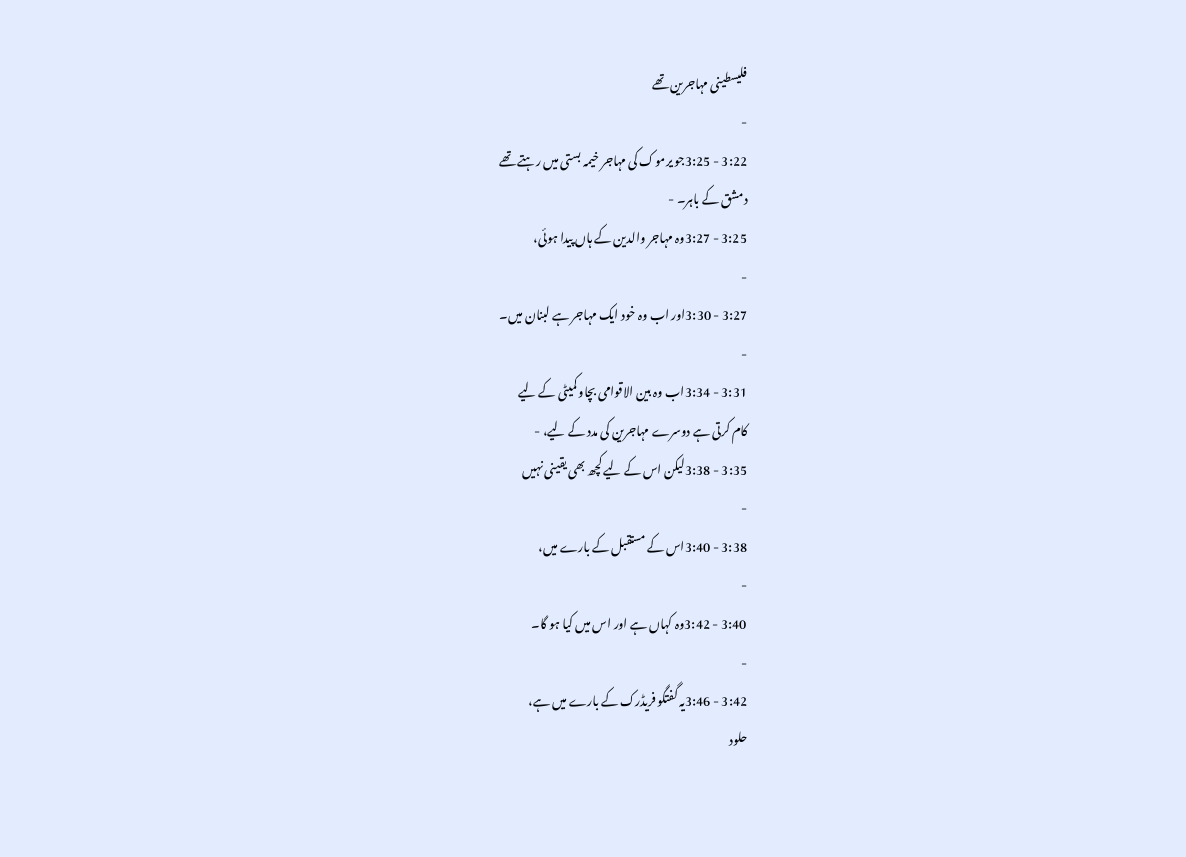فلیسطینی مہاجرین تھے
-
3:22 - 3:25جو یرموک کی مہاجر خیمہ بستی میں رہتے تھے
دمشق کے باہر۔ -
3:25 - 3:27وہ مہاجر والدین کے ہاں پیدا ہوئی،
-
3:27 - 3:30اور اب وہ خود ایک مہاجر ہے لبنان میں۔
-
3:31 - 3:34اب وہ بین الاقوامی بچاو کمیٹی کے لیے
کام کرتی ہے دوسرے مہاجرین کی مدد کے لیے، -
3:35 - 3:38لیکن اس کے لیے کچھ بھی یقینی نہیں
-
3:38 - 3:40اس کے مستقبل کے بارے میں،
-
3:40 - 3:42وہ کہاں ہے اور اس میں کیا ہو گا۔
-
3:42 - 3:46یہ گفتگو فریڈرک کے بارے میں ہے،
حلود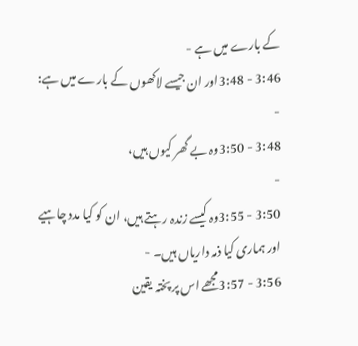کے بارے میں ہے -
3:46 - 3:48اور ان جیسے لاکھوں کے بارے میں ہے:
-
3:48 - 3:50وہ بے گھر کیوں ہیں،
-
3:50 - 3:55وہ کیسے زندہ رہتے ہیں، ان کو کیا مدد چاہیے
اور ہماری کیا ذمہ داریاں ہیں۔ -
3:56 - 3:57مجھے اس پر پختہ یقین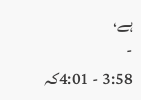ہے،
-
3:58 - 4:01کہ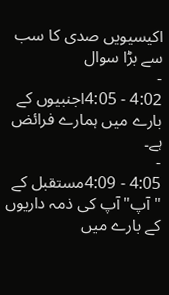اکیسیویں صدی کا سب سے بڑا سوال
-
4:02 - 4:05اجنبیوں کے بارے میں ہمارے فرائض ہے۔
-
4:05 - 4:09مستقبل کے "آپ" آپ کی ذمہ داریوں
کے بارے میں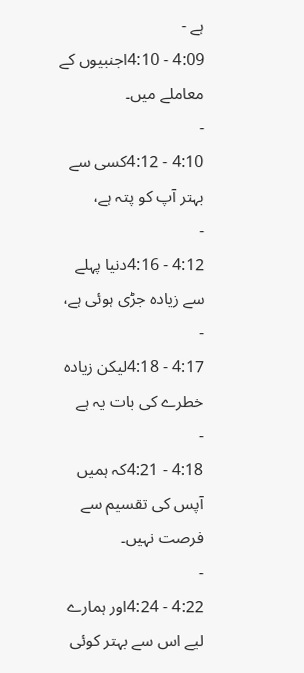ہے -
4:09 - 4:10اجنبیوں کے معاملے میں۔
-
4:10 - 4:12کسی سے بہتر آپ کو پتہ ہے،
-
4:12 - 4:16دنیا پہلے سے زیادہ جڑی ہوئی ہے،
-
4:17 - 4:18لیکن زیادہ خطرے کی بات یہ ہے
-
4:18 - 4:21کہ ہمیں آپس کی تقسیم سے فرصت نہیں۔
-
4:22 - 4:24اور ہمارے لیے اس سے بہتر کوئی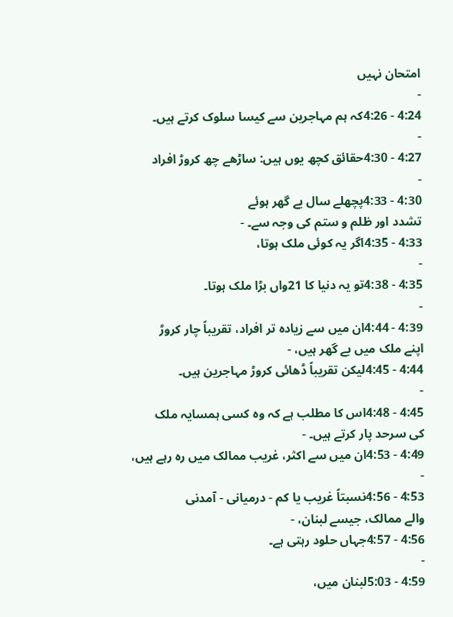امتحان نہیں
-
4:24 - 4:26کہ ہم مہاجرین سے کیسا سلوک کرتے ہیں۔
-
4:27 - 4:30حقائق کچھ یوں ہیں: ساڑھے چھ کروڑ افراد
-
4:30 - 4:33پچھلے سال بے گھر ہوئے
تشدد اور ظلم و ستم کی وجہ سے۔ -
4:33 - 4:35اگر یہ کوئی ملک ہوتا،
-
4:35 - 4:38تو یہ دنیا کا 21واں بڑا ملک ہوتا۔
-
4:39 - 4:44ان میں سے زیادہ تر افراد، تقریباً چار کروڑ
اپنے ملک میں بے گھر ہیں، -
4:44 - 4:45لیکن تقریباً ڈھائی کروڑ مہاجرین ہیں۔
-
4:45 - 4:48اس کا مطلب ہے کہ وہ کسی ہمسایہ ملک
کی سرحد پار کرتے ہیں۔ -
4:49 - 4:53ان میں سے اکثر، غریب ممالک میں رہ رہے ہیں،
-
4:53 - 4:56نسبتاً غریب یا کم - درمیانی - آمدنی
والے ممالک، جیسے لبنان، -
4:56 - 4:57جہاں حلود رہتی ہے۔
-
4:59 - 5:03لبنان میں،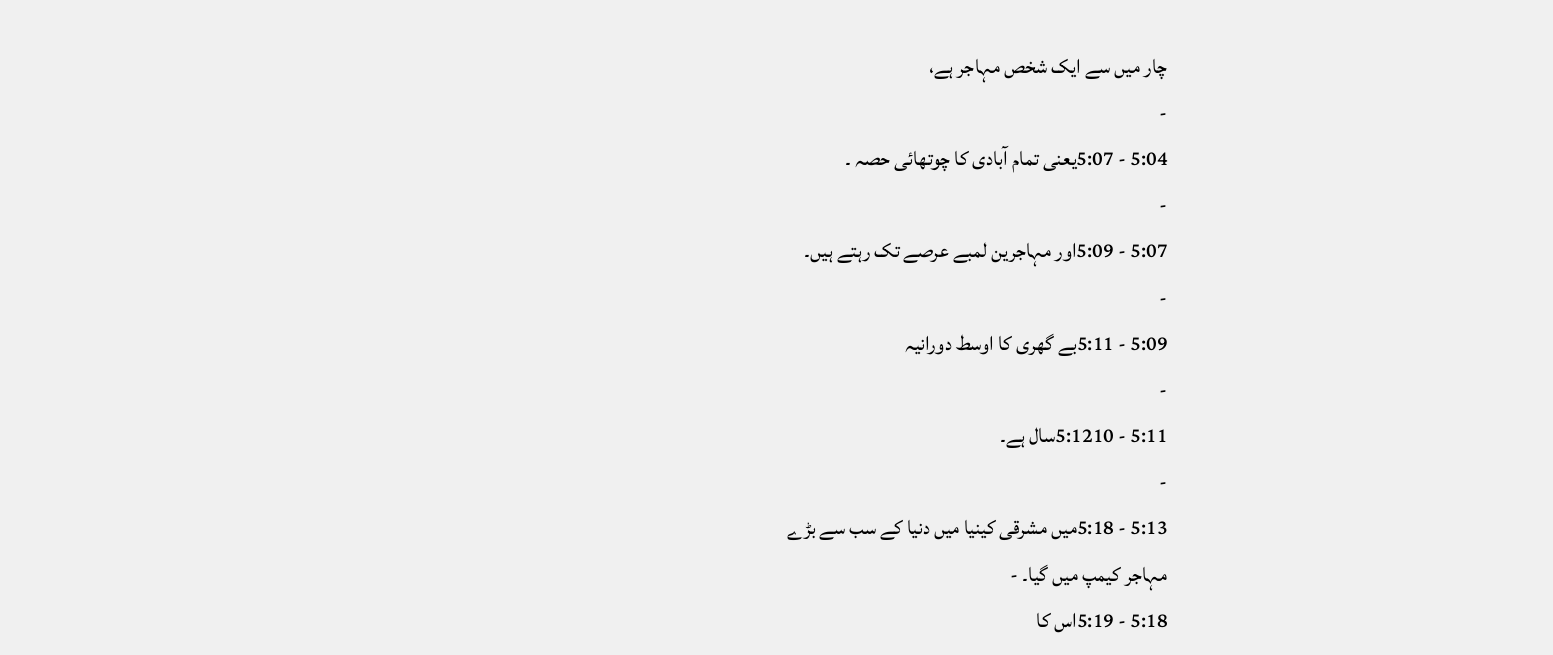چار میں سے ایک شخص مہاجر ہے،
-
5:04 - 5:07یعنی تمام آبادی کا چوتھائی حصہ ۔
-
5:07 - 5:09اور مہاجرین لمبے عرصے تک رہتے ہیں۔
-
5:09 - 5:11بے گھری کا اوسط دورانیہ
-
5:11 - 5:1210سال ہے۔
-
5:13 - 5:18میں مشرقی کینیا میں دنیا کے سب سے بڑے
مہاجر کیمپ میں گیا۔ -
5:18 - 5:19اس کا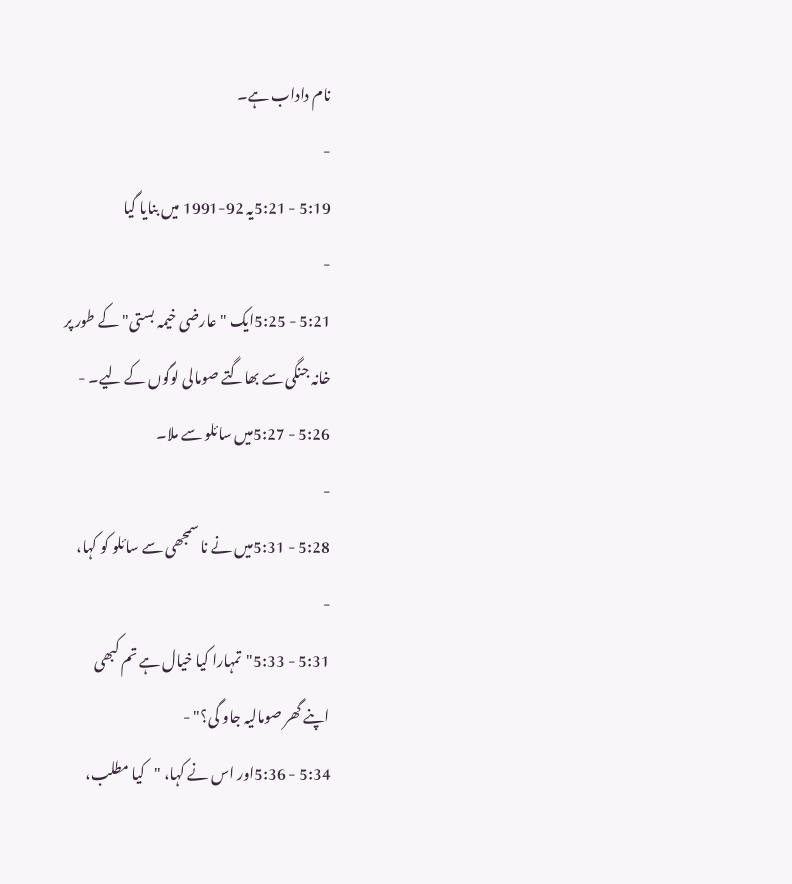نام داداب ہے۔
-
5:19 - 5:21یہ 92-1991 میں بنایا گیا
-
5:21 - 5:25ایک "عارضی خیمہ بستی" کے طور پر
خانہ جنگی سے بھاگتے صومالی لوگوں کے لیے۔ -
5:26 - 5:27میں سائلو سے ملا۔
-
5:28 - 5:31میں نے نا سمجھی سے سائلو کو کہا،
-
5:31 - 5:33"تمہارا کیا خیال ہے تم کبھی
اپنے گھر صومالیہ جاو گی؟" -
5:34 - 5:36اور اس نے کہا، "کیا مطلب،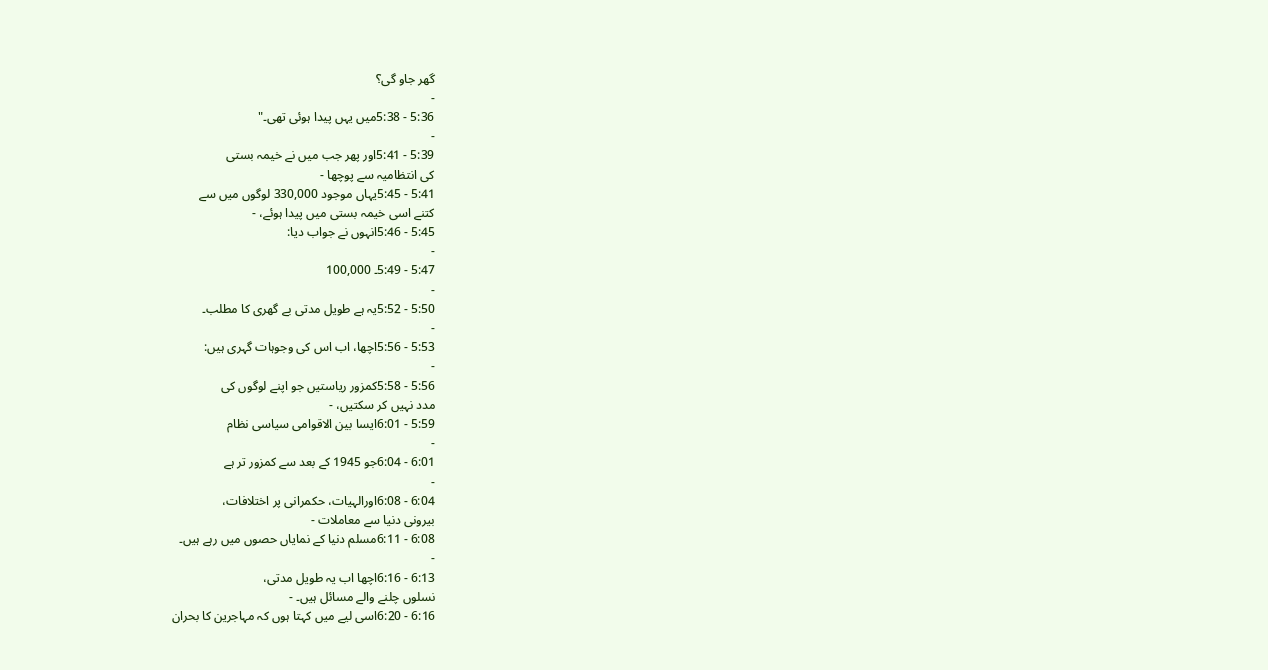گھر جاو گی؟
-
5:36 - 5:38میں یہں پیدا ہوئی تھی۔"
-
5:39 - 5:41اور پھر جب میں نے خیمہ بستی
کی انتظامیہ سے پوچھا -
5:41 - 5:45یہاں موجود 330,000 لوگوں میں سے
کتنے اسی خیمہ بستی میں پیدا ہوئے، -
5:45 - 5:46انہوں نے جواب دیا:
-
5:47 - 5:49۔ 100,000
-
5:50 - 5:52یہ ہے طویل مدتی بے گھری کا مطلب۔
-
5:53 - 5:56اچھا، اب اس کی وجوہات گہری ہیں:
-
5:56 - 5:58کمزور ریاستیں جو اپنے لوگوں کی
مدد نہیں کر سکتیں، -
5:59 - 6:01ایسا بین الاقوامی سیاسی نظام
-
6:01 - 6:04جو 1945 کے بعد سے کمزور تر ہے
-
6:04 - 6:08اورالہیات، حکمرانی پر اختلافات،
بیرونی دنیا سے معاملات -
6:08 - 6:11مسلم دنیا کے نمایاں حصوں میں رہے ہیں۔
-
6:13 - 6:16اچھا اب یہ طویل مدتی،
نسلوں چلنے والے مسائل ہیں۔ -
6:16 - 6:20اسی لیے میں کہتا ہوں کہ مہاجرین کا بحران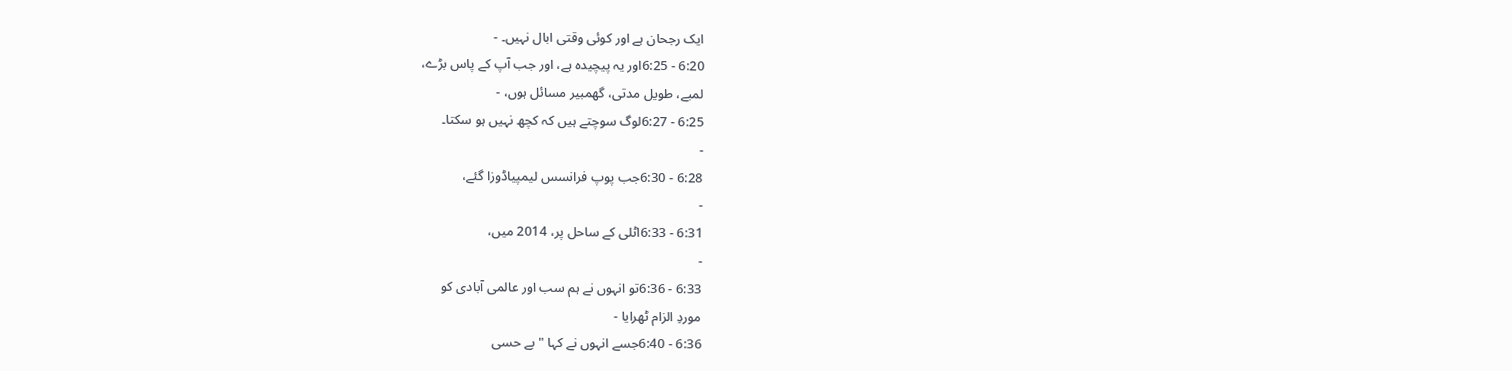ایک رجحان ہے اور کوئی وقتی ابال نہیں۔ -
6:20 - 6:25اور یہ پیچیدہ ہے، اور جب آپ کے پاس بڑے،
لمبے، طویل مدتی، گھمبیر مسائل ہوں، -
6:25 - 6:27لوگ سوچتے ہیں کہ کچھ نہیں ہو سکتا۔
-
6:28 - 6:30جب پوپ فرانسس لیمپیاڈوزا گئے،
-
6:31 - 6:33اٹلی کے ساحل پر، 2014 میں،
-
6:33 - 6:36تو انہوں نے ہم سب اور عالمی آبادی کو
موردِ الزام ٹھرایا -
6:36 - 6:40جسے انہوں نے کہا "بے حسی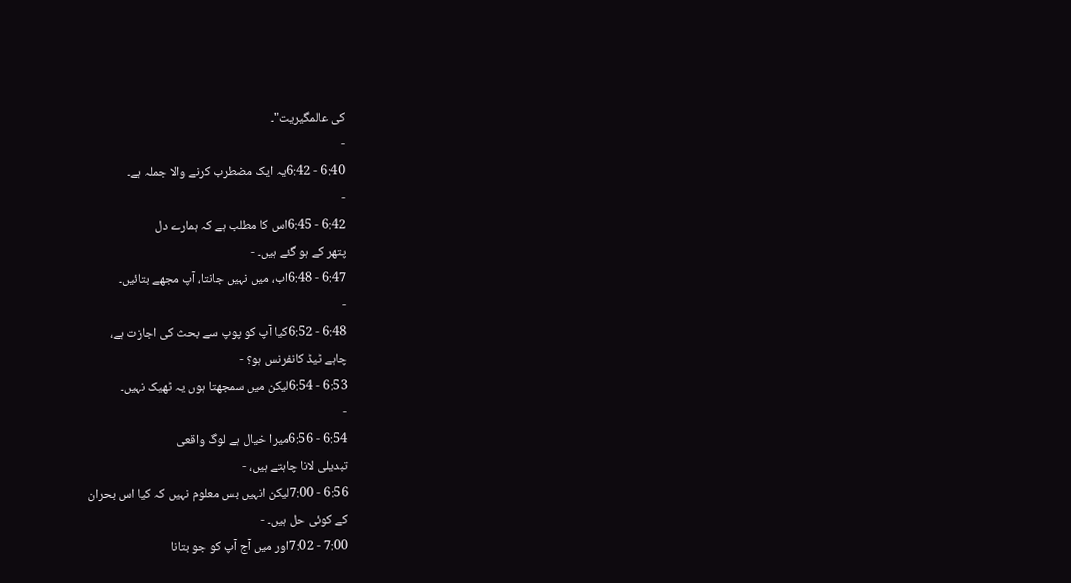کی عالمگیریت"۔
-
6:40 - 6:42یہ ایک مضطرب کرنے والا جملہ ہے۔
-
6:42 - 6:45اس کا مطلب ہے کہ ہمارے دل
پتھر کے ہو گئے ہیں۔ -
6:47 - 6:48اب، میں نہیں جانتا، آپ مجھے بتائیں۔
-
6:48 - 6:52کیا آپ کو پوپ سے بحث کی اجازت ہے،
چاہے ٹیڈ کانفرنس ہو؟ -
6:53 - 6:54لیکن میں سمجھتا ہوں یہ ٹھیک نہیں۔
-
6:54 - 6:56میرا خیال ہے لوگ واقعی
تبدیلی لانا چاہتے ہیں، -
6:56 - 7:00لیکن انہیں بس معلوم نہیں کہ کیا اس بحران
کے کوئی حل ہیں۔ -
7:00 - 7:02اور میں آج آپ کو جو بتانا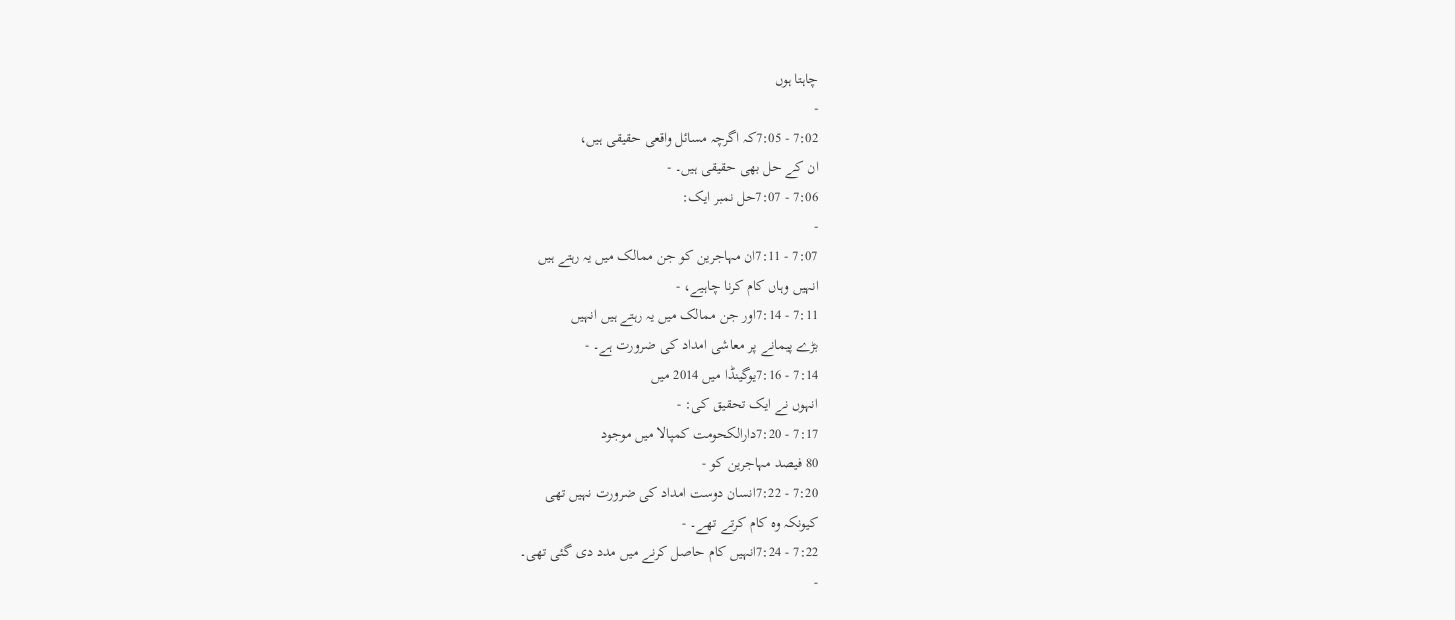چاہتا ہوں
-
7:02 - 7:05کہ اگرچہ مسائل واقعی حقیقی ہیں،
ان کے حل بھی حقیقی ہیں۔ -
7:06 - 7:07حل نمبر ایک:
-
7:07 - 7:11ان مہاجرین کو جن ممالک میں یہ رہتے ہیں
انہیں وہاں کام کرنا چاہیے، -
7:11 - 7:14اور جن ممالک میں یہ رہتے ہیں انہیں
بڑے پیمانے پر معاشی امداد کی ضرورت ہے۔ -
7:14 - 7:16یوگینڈا میں 2014 میں
انہوں نے ایک تحقیق کی: -
7:17 - 7:20دارالکحومت کمپالا میں موجود
80 فیصد مہاجرین کو -
7:20 - 7:22انسان دوست امداد کی ضرورت نہیں تھی
کیونکہ وہ کام کرتے تھے۔ -
7:22 - 7:24انہیں کام حاصل کرنے میں مدد دی گئی تھی۔
-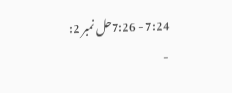7:24 - 7:26حل نمبر 2:
-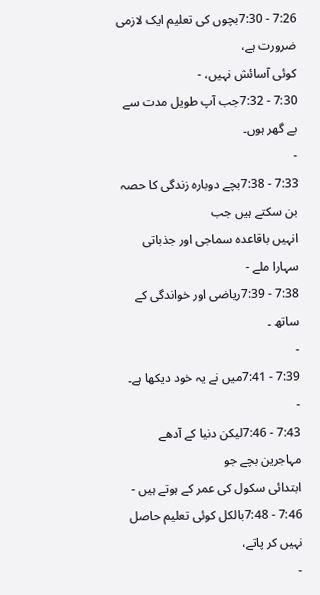7:26 - 7:30بچوں کی تعلیم ایک لازمی ضرورت ہے،
کوئی آسائش نہیں، -
7:30 - 7:32جب آپ طویل مدت سے بے گھر ہوں۔
-
7:33 - 7:38بچے دوبارہ زندگی کا حصہ بن سکتے ہیں جب
انہیں باقاعدہ سماجی اور جذباتی سہارا ملے -
7:38 - 7:39ریاضی اور خواندگی کے ساتھ ۔
-
7:39 - 7:41میں نے یہ خود دیکھا ہے۔
-
7:43 - 7:46لیکن دنیا کے آدھے مہاجرین بچے جو
ابتدائی سکول کی عمر کے ہوتے ہیں -
7:46 - 7:48بالکل کوئی تعلیم حاصل نہیں کر پاتے،
-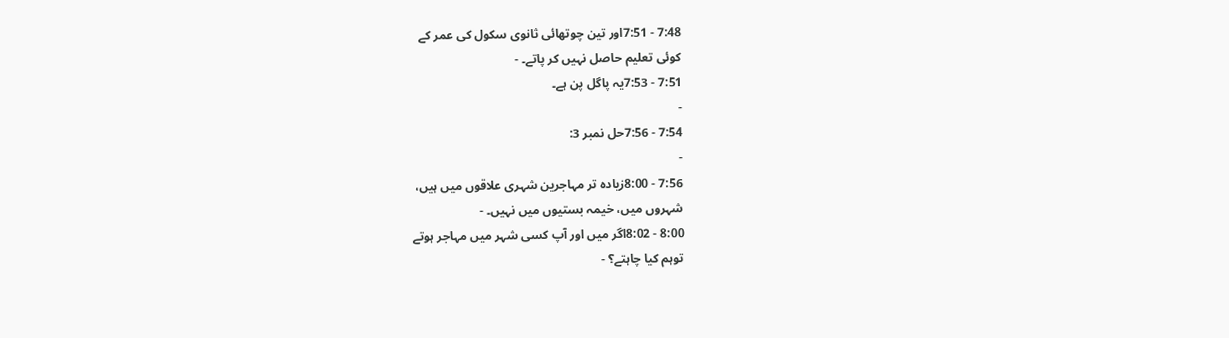7:48 - 7:51اور تین چوتھائی ثانوی سکول کی عمر کے
کوئی تعلیم حاصل نہیں کر پاتے۔ -
7:51 - 7:53یہ پاگل پن ہے۔
-
7:54 - 7:56حل نمبر 3:
-
7:56 - 8:00زیادہ تر مہاجرین شہری علاقوں میں ہیں،
شہروں میں، خیمہ بستیوں میں نہیں۔ -
8:00 - 8:02اگر میں اور آپ کسی شہر میں مہاجر ہوتے
توہم کیا چاہتے؟ -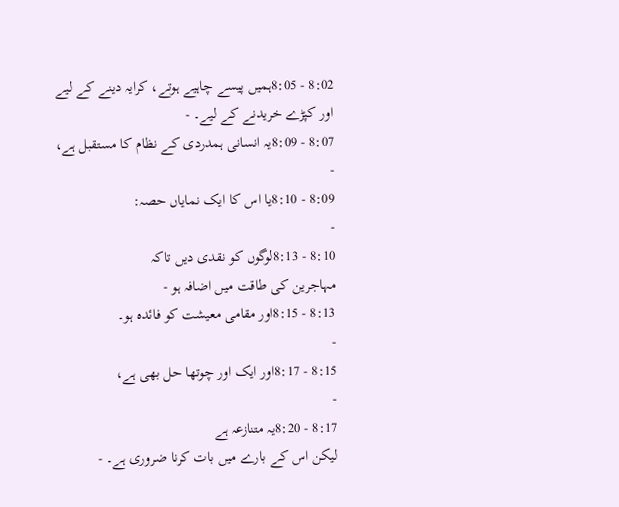8:02 - 8:05ہمیں پیسے چاہیے ہوتے، کرایہ دینے کے لیے
اور کپڑے خریدنے کے لیے۔ -
8:07 - 8:09یہ انسانی ہمدردی کے نظام کا مستقبل ہے،
-
8:09 - 8:10یا اس کا ایک نمایاں حصہ:
-
8:10 - 8:13لوگوں کو نقدی دیں تاکہ
مہاجرین کی طاقت میں اضافہ ہو -
8:13 - 8:15اور مقامی معیشت کو فائدہ ہو۔
-
8:15 - 8:17اور ایک اور چوتھا حل بھی ہے،
-
8:17 - 8:20یہ متنازعہ ہے
لیکن اس کے بارے میں بات کرنا ضروری ہے۔ -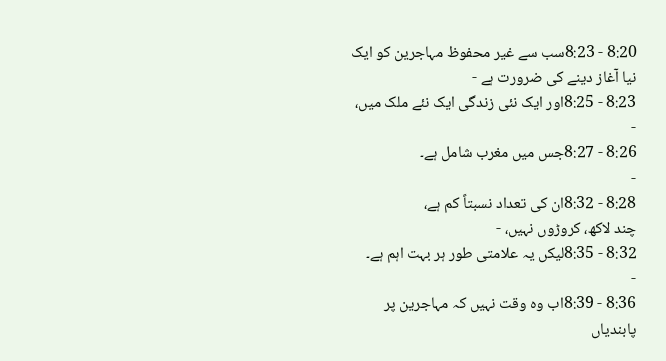8:20 - 8:23سب سے غیر محفوظ مہاجرین کو ایک
نیا آغاز دینے کی ضرورت ہے -
8:23 - 8:25اور ایک نئی زندگی ایک نئے ملک میں،
-
8:26 - 8:27جس میں مغرب شامل ہے۔
-
8:28 - 8:32ان کی تعداد نسبتاً کم ہے،
چند لاکھ، کروڑوں نہیں، -
8:32 - 8:35لیکں یہ علامتی طور ہر بہت اہم ہے۔
-
8:36 - 8:39اب وہ وقت نہیں کہ مہاجرین پر
پابندیاں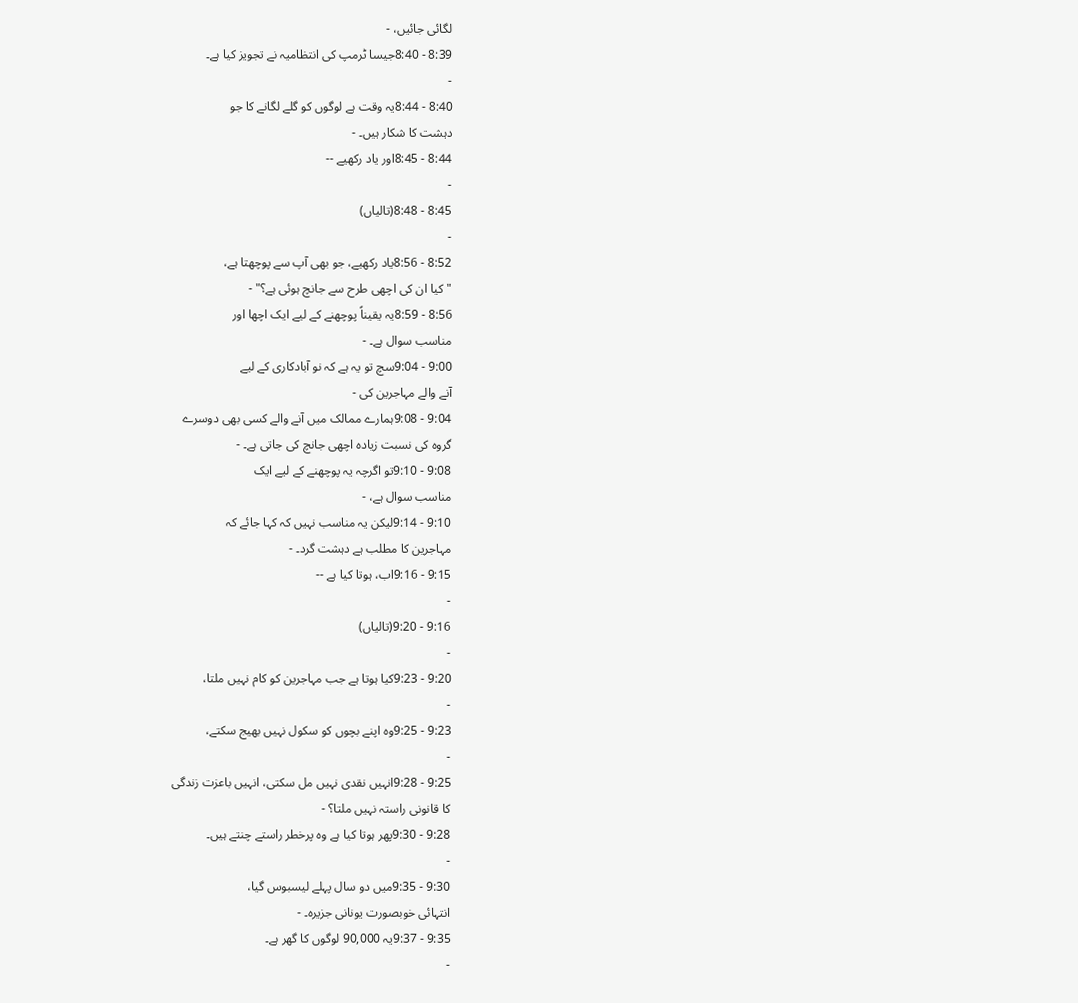لگائی جائیں، -
8:39 - 8:40جیسا ٹرمپ کی انتظامیہ نے تجویز کیا ہے۔
-
8:40 - 8:44یہ وقت ہے لوگوں کو گلے لگانے کا جو
دہشت کا شکار ہیں۔ -
8:44 - 8:45اور یاد رکھیے --
-
8:45 - 8:48(تالیاں)
-
8:52 - 8:56یاد رکھیے، جو بھی آپ سے پوچھتا ہے،
"کیا ان کی اچھی طرح سے جانچ ہوئی ہے؟" -
8:56 - 8:59یہ یقیناً پوچھنے کے لیے ایک اچھا اور
مناسب سوال ہے۔ -
9:00 - 9:04سچ تو یہ ہے کہ نو آبادکاری کے لیے
آنے والے مہاجرین کی -
9:04 - 9:08ہمارے ممالک میں آنے والے کسی بھی دوسرے
گروہ کی نسبت زیادہ اچھی جانچ کی جاتی ہے۔ -
9:08 - 9:10تو اگرچہ یہ پوچھنے کے لیے ایک
مناسب سوال ہے، -
9:10 - 9:14لیکن یہ مناسب نہیں کہ کہا جائے کہ
مہاجرین کا مطلب ہے دہشت گرد۔ -
9:15 - 9:16اب، ہوتا کیا ہے --
-
9:16 - 9:20(تالیاں)
-
9:20 - 9:23کیا ہوتا ہے جب مہاجرین کو کام نہیں ملتا،
-
9:23 - 9:25وہ اپنے بچوں کو سکول نہیں بھیج سکتے،
-
9:25 - 9:28انہیں نقدی نہیں مل سکتی، انہیں باعزت زندگی
کا قانونی راستہ نہیں ملتا؟ -
9:28 - 9:30پھر ہوتا کیا ہے وہ پرخطر راستے چنتے ہیں۔
-
9:30 - 9:35میں دو سال پہلے لیسبوس گیا،
انتہائی خوبصورت یونانی جزیرہ۔ -
9:35 - 9:37یہ 90,000 لوگوں کا گھر ہے۔
-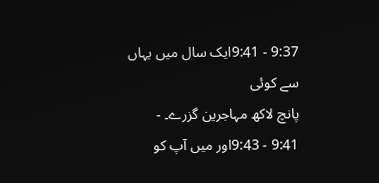9:37 - 9:41ایک سال میں یہاں سے کوئی
پانچ لاکھ مہاجرین گزرے۔ -
9:41 - 9:43اور میں آپ کو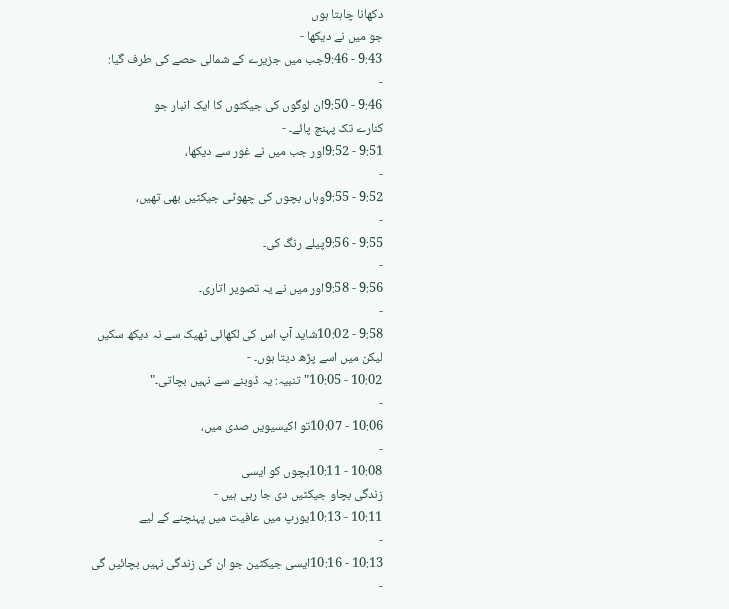دکھانا چاہتا ہوں
جو میں نے دیکھا -
9:43 - 9:46جب میں جزیرے کے شمالی حصے کی طرف گیا:
-
9:46 - 9:50ان لوگوں کی جیکٹوں کا ایک انبار جو
کنارے تک پہنچ پائے۔ -
9:51 - 9:52اور جب میں نے غور سے دیکھا،
-
9:52 - 9:55وہاں بچوں کی چھوٹی جیکٹیں بھی تھیں،
-
9:55 - 9:56پیلے رنگ کی۔
-
9:56 - 9:58اور میں نے یہ تصویر اتاری۔
-
9:58 - 10:02شاید آپ اس کی لکھائی ٹھیک سے نہ دیکھ سکیں
لیکن میں اسے پڑھ دیتا ہوں۔ -
10:02 - 10:05"تنبیہ: یہ ڈوبنے سے نہیں بچاتی۔"
-
10:06 - 10:07تو اکیسیویں صدی میں،
-
10:08 - 10:11بچوں کو ایسی
زندگی بچاو جیکٹیں دی جا رہی ہیں -
10:11 - 10:13یورپ میں عافیت میں پہنچنے کے لیے
-
10:13 - 10:16ایسی جیکٹین جو ان کی زندگی نہیں بچائیں گی
-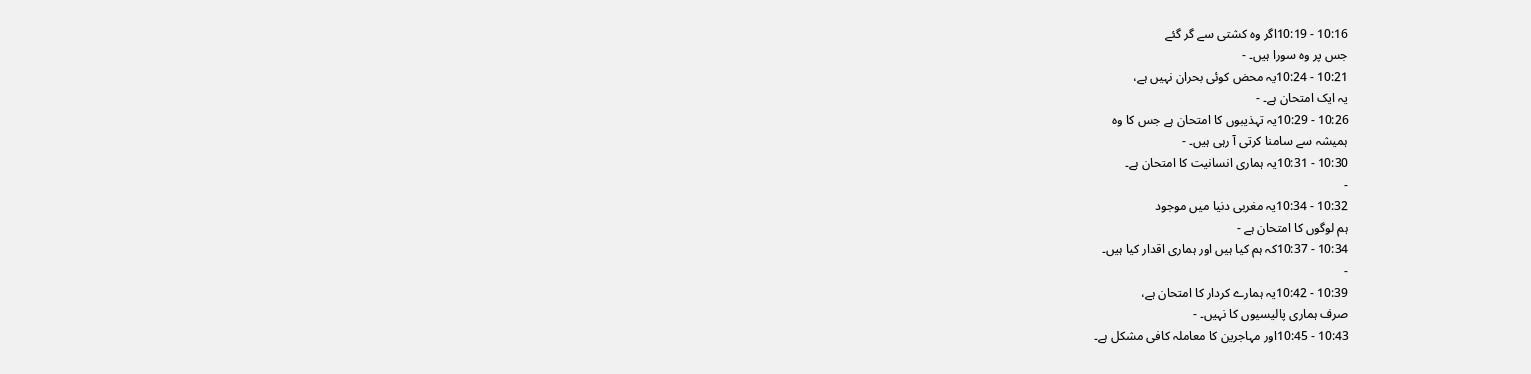10:16 - 10:19اگر وہ کشتی سے گر گئے
جس پر وہ سورا ہیں۔ -
10:21 - 10:24یہ محض کوئی بحران نہیں ہے،
یہ ایک امتحان ہے۔ -
10:26 - 10:29یہ تہذیبوں کا امتحان ہے جس کا وہ
ہمیشہ سے سامنا کرتی آ رہی ہیں۔ -
10:30 - 10:31یہ ہماری انسانیت کا امتحان ہے۔
-
10:32 - 10:34یہ مغربی دنیا میں موجود
ہم لوگوں کا امتحان ہے -
10:34 - 10:37کہ ہم کیا ہیں اور ہماری اقدار کیا ہیں۔
-
10:39 - 10:42یہ ہمارے کردار کا امتحان ہے،
صرف ہماری پالیسیوں کا نہیں۔ -
10:43 - 10:45اور مہاجرین کا معاملہ کافی مشکل ہے۔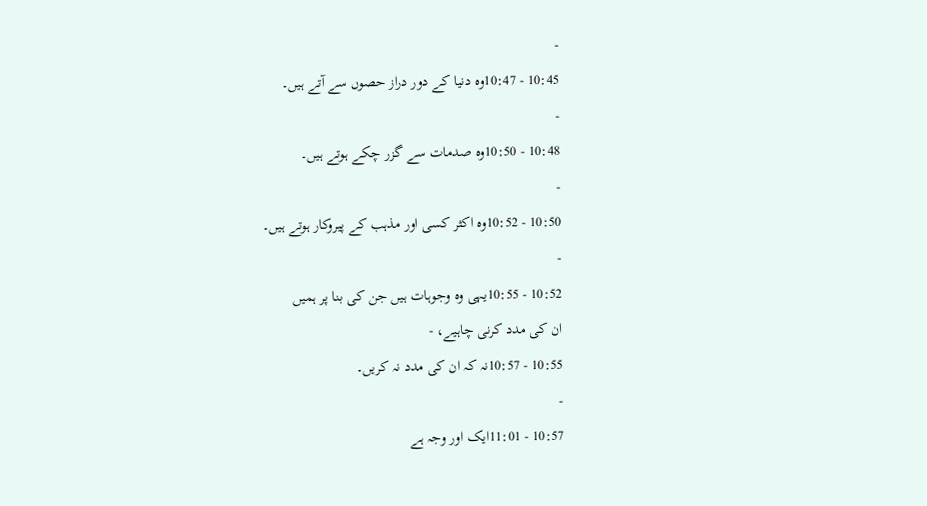-
10:45 - 10:47وہ دنیا کے دور دراز حصوں سے آتے ہیں۔
-
10:48 - 10:50وہ صدمات سے گزر چکے ہوتے ہیں۔
-
10:50 - 10:52وہ اکثر کسی اور مذہب کے پیروکار ہوتے ہیں۔
-
10:52 - 10:55یہی وہ وجوہات ہیں جن کی بنا پر ہمیں
ان کی مدد کرنی چاہیے، -
10:55 - 10:57نہ کہ ان کی مدد نہ کریں۔
-
10:57 - 11:01ایک اور وجہ ہے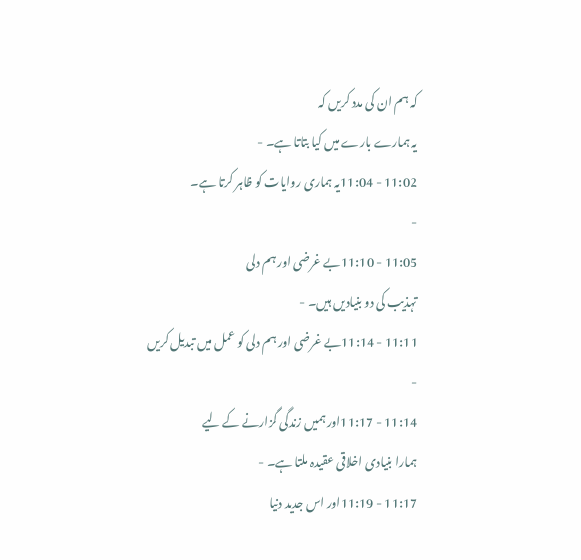کہ ہم ان کی مدد کریں کہ
یہ ہمارے بارے میں کیا بتاتا ہے۔ -
11:02 - 11:04یہ ہماری روایات کو ظاہر کرتا ہے۔
-
11:05 - 11:10بے غرضی اور ہم دلی
تہذیب کی دو بنیادیں ہیں۔ -
11:11 - 11:14بے غرضی اور ہم دلی کو عمل میں تبدیل کریں
-
11:14 - 11:17اور ہمیں زندگی گزارنے کے لیے
ہمارا بنیادی اخلاقی عقیدہ ملتا ہے۔ -
11:17 - 11:19اور اس جدید دنیا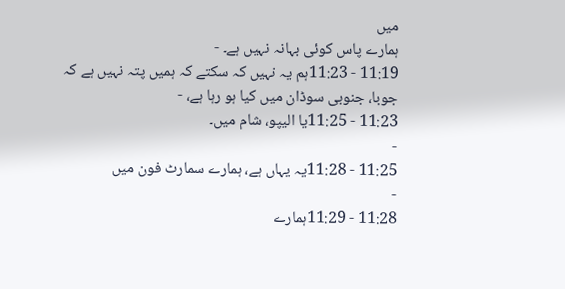میں
ہمارے پاس کوئی بہانہ نہیں ہے۔ -
11:19 - 11:23ہم یہ نہیں کہ سکتے کہ ہمیں پتہ نہیں ہے کہ
جوبا، جنوبی سوڈان میں کیا ہو رہا ہے، -
11:23 - 11:25یا الیپو، شام میں۔
-
11:25 - 11:28یہ یہاں ہے، ہمارے سمارٹ فون میں
-
11:28 - 11:29ہمارے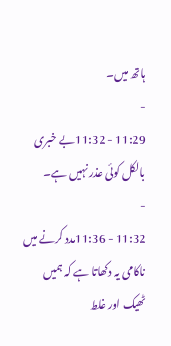ہاتھ میں۔
-
11:29 - 11:32بے خبری بالکل کوئی عذر نہیں ہے۔
-
11:32 - 11:36مدد کرنے میں ناکامی یہ دکھاتا ہے کہ ہمیں
ٹھیک اور غلط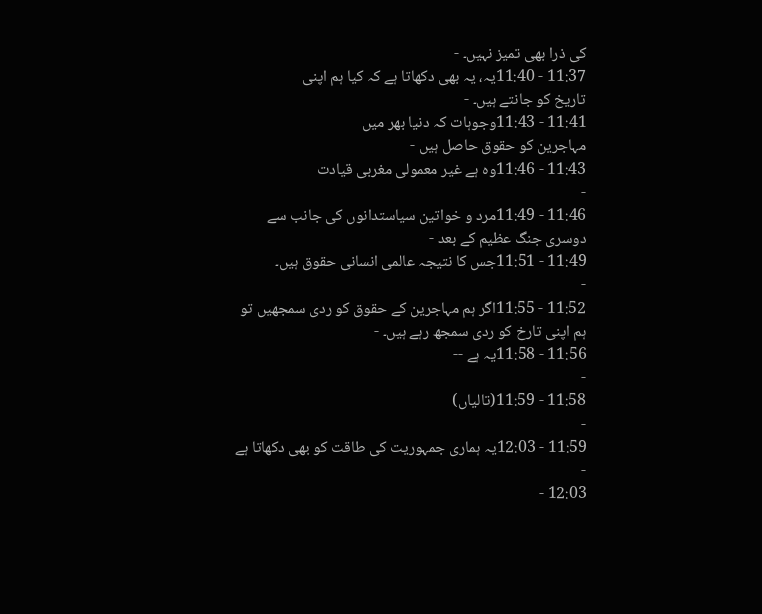کی ذرا بھی تمیز نہیں۔ -
11:37 - 11:40یہ، یہ بھی دکھاتا ہے کہ کیا ہم اپنی
تاریخ کو جانتے ہیں۔ -
11:41 - 11:43وجوہات کہ دنیا بھر میں
مہاجرین کو حقوق حاصل ہیں -
11:43 - 11:46وہ ہے غیر معمولی مغربی قیادت
-
11:46 - 11:49مرد و خواتین سیاستدانوں کی جانب سے
دوسری جنگ عظیم کے بعد -
11:49 - 11:51جس کا نتیجہ عالمی انسانی حقوق ہیں۔
-
11:52 - 11:55اگر ہم مہاجرین کے حقوق کو ردی سمجھیں تو
ہم اپنی تارخ کو ردی سمجھ رہے ہیں۔ -
11:56 - 11:58یہ ہے --
-
11:58 - 11:59(تالیاں)
-
11:59 - 12:03یہ ہماری جمہوریت کی طاقت کو بھی دکھاتا ہے
-
12:03 -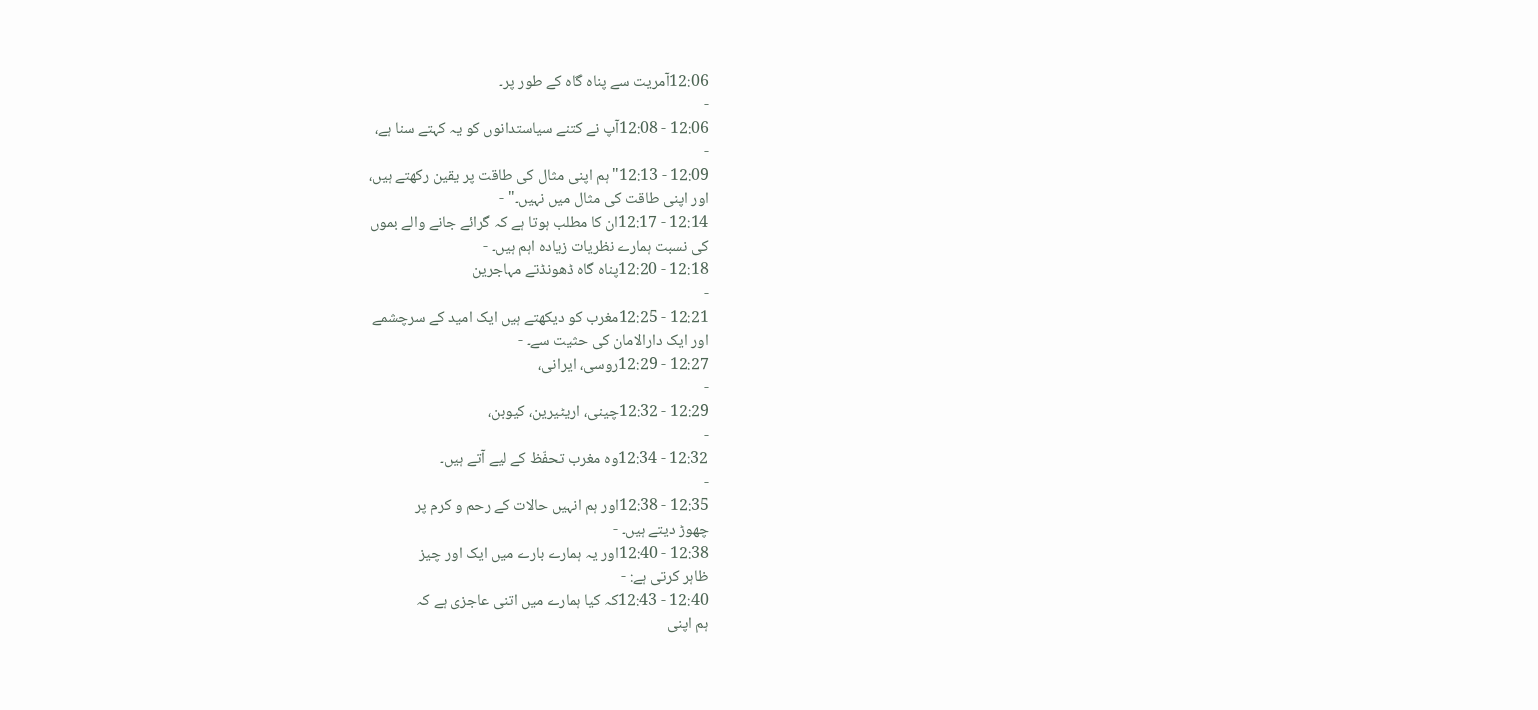12:06آمریت سے پناہ گاہ کے طور پر۔
-
12:06 - 12:08آپ نے کتنے سیاستدانوں کو یہ کہتے سنا ہے،
-
12:09 - 12:13"ہم اپنی مثال کی طاقت پر یقین رکھتے ہیں،
اور اپنی طاقت کی مثال میں نہیں۔" -
12:14 - 12:17ان کا مطلب ہوتا ہے کہ گرائے جانے والے بموں
کی نسبت ہمارے نظریات زیادہ اہم ہیں۔ -
12:18 - 12:20پناہ گاہ ڈھونڈتے مہاجرین
-
12:21 - 12:25مغرب کو دیکھتے ہیں ایک امید کے سرچشمے
اور ایک دارالامان کی حثیت سے۔ -
12:27 - 12:29روسی، ایرانی،
-
12:29 - 12:32چینی، اریٹیرین، کیوبن،
-
12:32 - 12:34وہ مغرب تحفّظ کے لیے آتے ہیں۔
-
12:35 - 12:38اور ہم انہیں حالات کے رحم و کرم پر
چھوڑ دیتے ہیں۔ -
12:38 - 12:40اور یہ ہمارے بارے میں ایک اور چیز
ظاہر کرتی ہے: -
12:40 - 12:43کہ کیا ہمارے میں اتنی عاجزی ہے کہ
ہم اپنی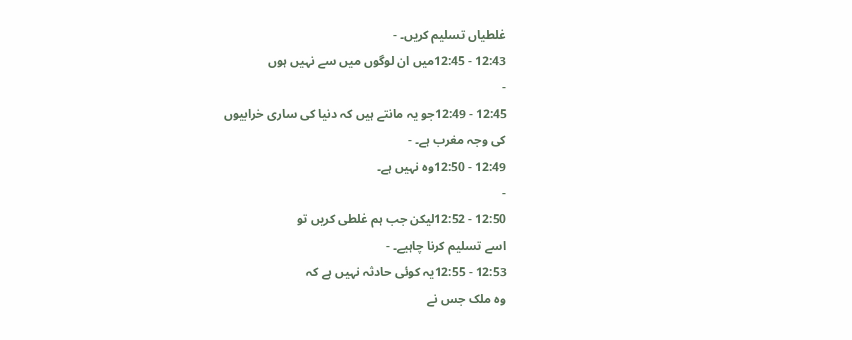غلطیاں تسلیم کریں۔ -
12:43 - 12:45میں ان لوگوں میں سے نہیں ہوں
-
12:45 - 12:49جو یہ مانتے ہیں کہ دنیا کی ساری خرابیوں
کی وجہ مغرب ہے۔ -
12:49 - 12:50وہ نہیں ہے۔
-
12:50 - 12:52لیکن جب ہم غلطی کریں تو
اسے تسلیم کرنا چاہیے۔ -
12:53 - 12:55یہ کوئی حادثہ نہیں ہے کہ
وہ ملک جس نے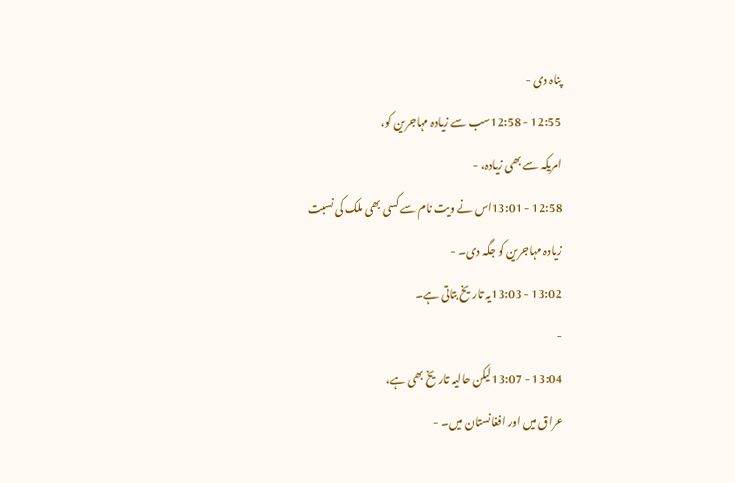پناہ دی -
12:55 - 12:58سب سے زیادہ مہاجرین کو،
امریکہ سے بھی زیادہ، -
12:58 - 13:01اس نے ویت نام سے کسی بھی ملک کی نسبت
زیادہ مہاجرین کو جگہ دی۔ -
13:02 - 13:03یہ تاریخ بتاتی ہے۔
-
13:04 - 13:07لیکن حالیہ تاریخ بھی ہے،
عراق میں اور افغانستان میں۔ -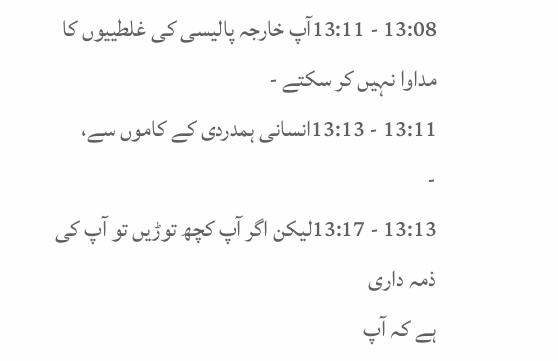13:08 - 13:11آپ خارجہ پالیسی کی غلطییوں کا
مداوا نہیں کر سکتے -
13:11 - 13:13انسانی ہمدردی کے کاموں سے،
-
13:13 - 13:17لیکن اگر آپ کچھ توڑیں تو آپ کی ذمہ داری
ہے کہ آپ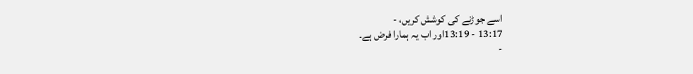اسے جوڑنے کی کوشش کریں، -
13:17 - 13:19اور اب یہ ہمارا فرض ہے۔
-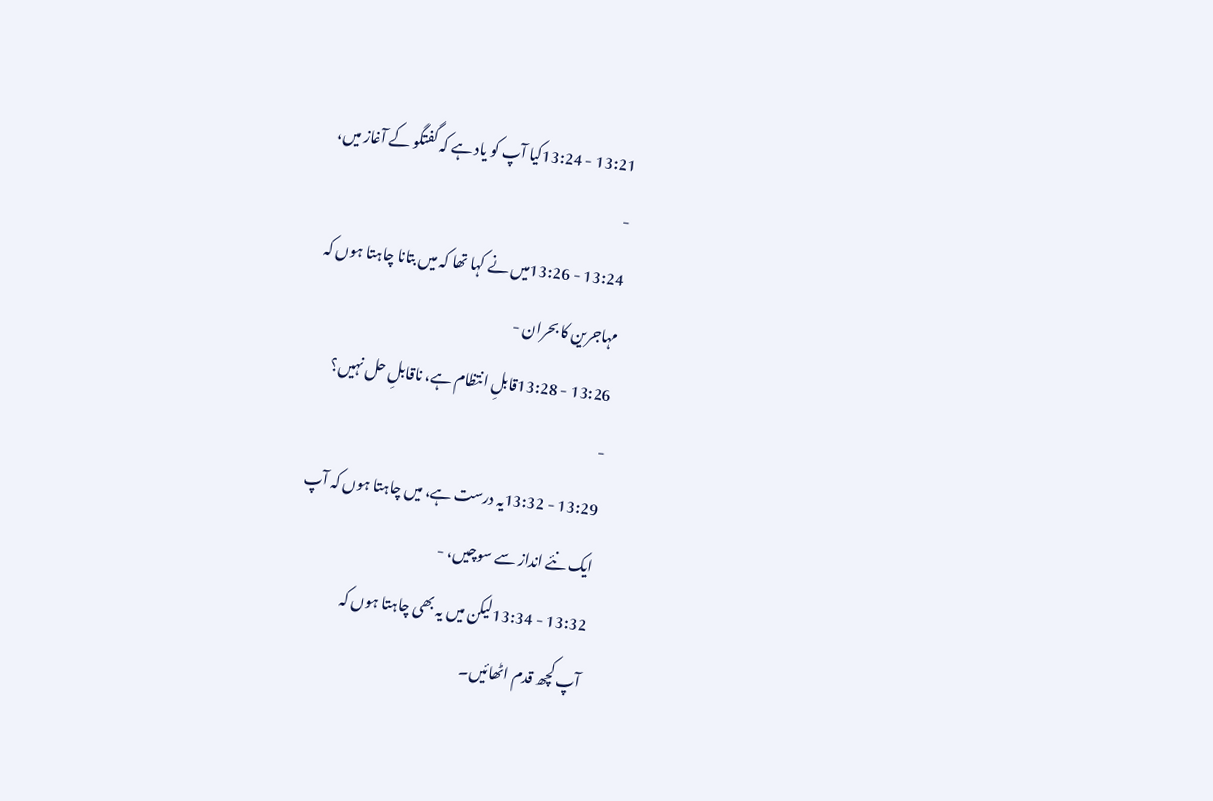13:21 - 13:24کیا آپ کو یاد ہے کہ گفتگو کے آغاز میں،
-
13:24 - 13:26میں نے کہا تھا کہ میں بتانا چاہتا ہوں کہ
مہاجرین کا بحران -
13:26 - 13:28قابلِ انتظام ہے، ناقابلِ حل نہیں؟
-
13:29 - 13:32یہ درست ہے، میں چاہتا ہوں کہ آپ
ایک نئے انداز سے سوچیں، -
13:32 - 13:34لیکن میں یہ بھی چاہتا ہوں کہ
آپ کچھ قدم اٹھائیں۔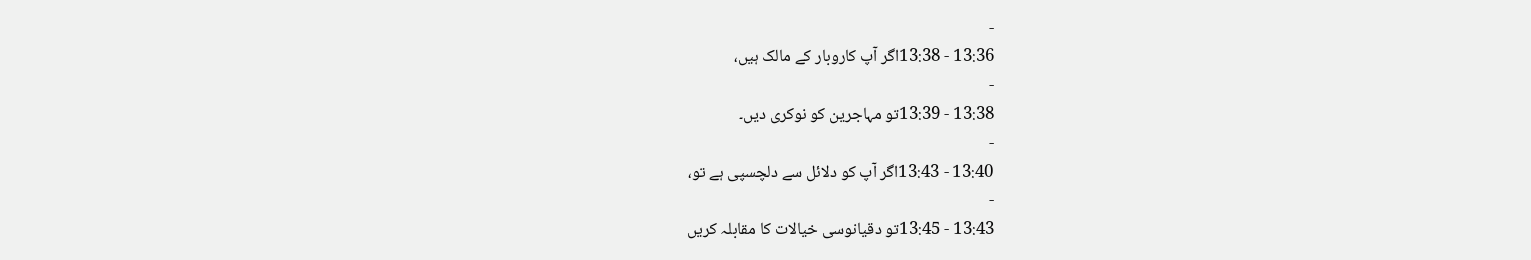-
13:36 - 13:38اگر آپ کاروبار کے مالک ہیں،
-
13:38 - 13:39تو مہاجرین کو نوکری دیں۔
-
13:40 - 13:43اگر آپ کو دلائل سے دلچسپی ہے تو،
-
13:43 - 13:45تو دقیانوسی خیالات کا مقابلہ کریں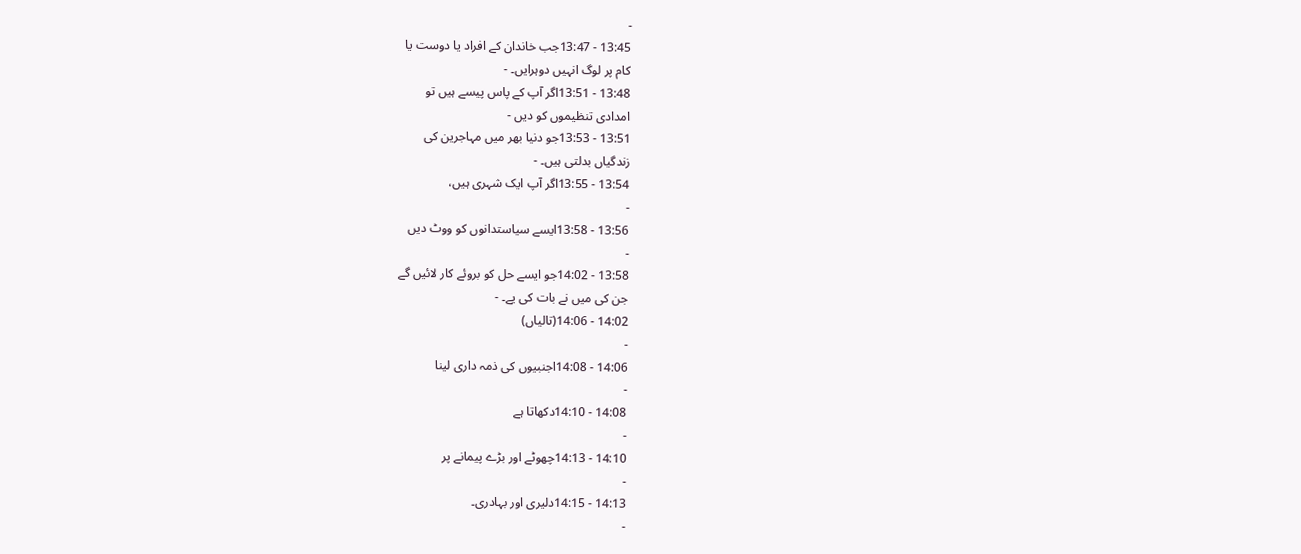-
13:45 - 13:47جب خاندان کے افراد یا دوست یا
کام پر لوگ انہیں دوہرایں۔ -
13:48 - 13:51اگر آپ کے پاس پیسے ہیں تو
امدادی تنظیموں کو دیں -
13:51 - 13:53جو دنیا بھر میں مہاجرین کی
زندگیاں بدلتی ہیں۔ -
13:54 - 13:55اگر آپ ایک شہری ہیں،
-
13:56 - 13:58ایسے سیاستدانوں کو ووٹ دیں
-
13:58 - 14:02جو ایسے حل کو بروئے کار لائیں گے
جن کی میں نے بات کی یے۔ -
14:02 - 14:06(تالیاں)
-
14:06 - 14:08اجنبیوں کی ذمہ داری لینا
-
14:08 - 14:10دکھاتا ہے
-
14:10 - 14:13چھوٹے اور بڑے پیمانے پر
-
14:13 - 14:15دلیری اور بہادری۔
-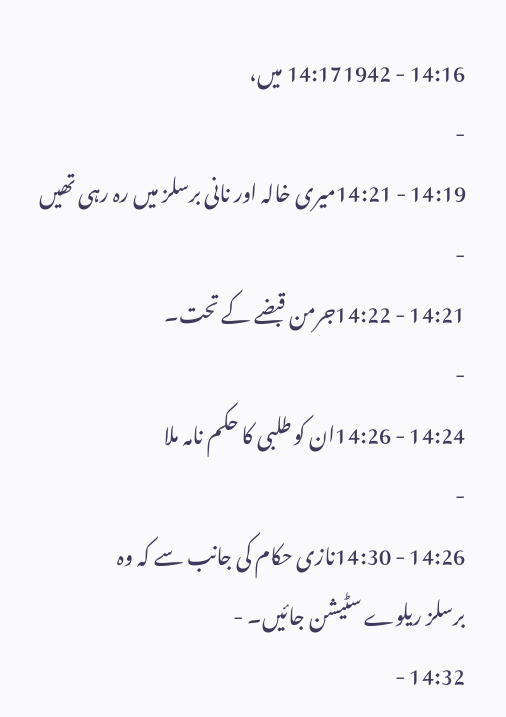14:16 - 14:171942 میں،
-
14:19 - 14:21میری خالہ اور نانی برسلز میں رہ رہی تھیں
-
14:21 - 14:22جرمن قبضے کے تحت۔
-
14:24 - 14:26ان کو طلبی کا حکم نامہ ملا
-
14:26 - 14:30نازی حکام کی جانب سے کہ وہ
برسلز ریلوے سٹیشن جائیں۔ -
14:32 -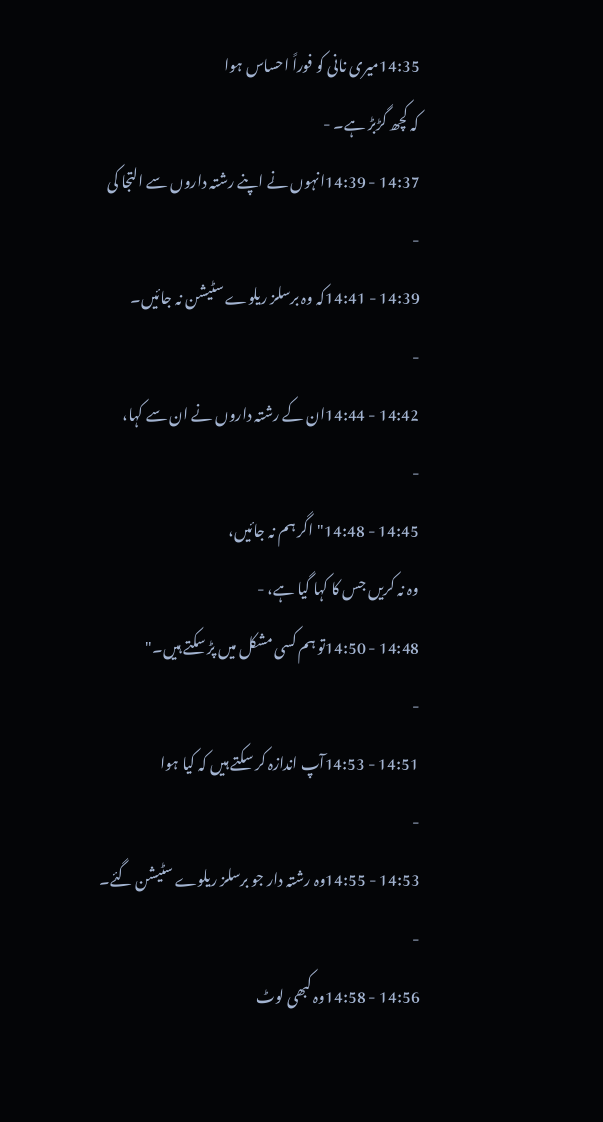14:35میری نانی کو فوراً احساس ہوا
کہ کچھ گڑبڑ ہے۔ -
14:37 - 14:39انہوں نے اپنے رشتہ داروں سے التجا کی
-
14:39 - 14:41کہ وہ برسلز ریلوے سٹیشن نہ جائیں۔
-
14:42 - 14:44ان کے رشتہ داروں نے ان سے کہا،
-
14:45 - 14:48"اگر ہم نہ جائیں،
وہ نہ کریں جس کا کہا گیا ہے، -
14:48 - 14:50تو ہم کسی مشکل میں پڑ سکتے ہیں۔"
-
14:51 - 14:53آپ اندازہ کر سکتے ہیں کہ کیا ہوا
-
14:53 - 14:55وہ رشتہ دار جو برسلز ریلوے سٹیشن گئے۔
-
14:56 - 14:58وہ کبھی لوٹ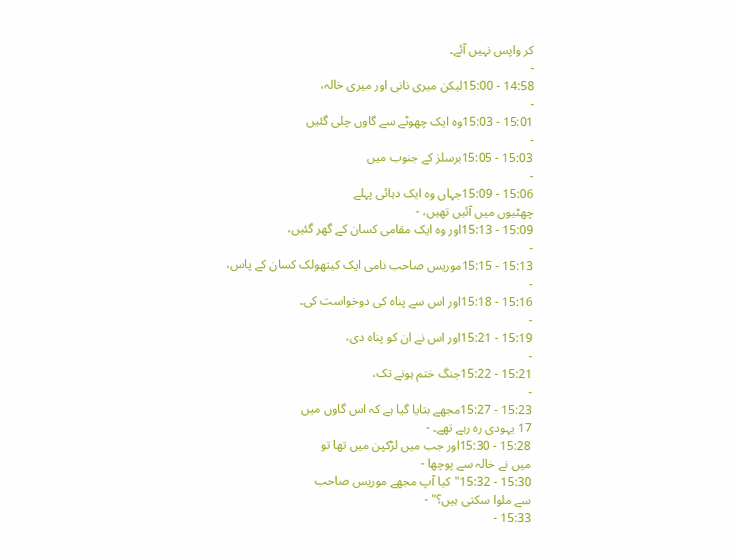کر واپس نہیں آئے۔
-
14:58 - 15:00لیکن میری نانی اور میری خالہ،
-
15:01 - 15:03وہ ایک چھوٹے سے گاوں چلی گئیں
-
15:03 - 15:05برسلز کے جنوب میں
-
15:06 - 15:09جہاں وہ ایک دہائی پہلے
چھٹیوں میں آئیں تھیں، -
15:09 - 15:13اور وہ ایک مقامی کسان کے گھر گئیں،
-
15:13 - 15:15موریس صاحب نامی ایک کیتھولک کسان کے پاس،
-
15:16 - 15:18اور اس سے پناہ کی دوخواست کی۔
-
15:19 - 15:21اور اس نے ان کو پناہ دی،
-
15:21 - 15:22جنگ ختم ہونے تک،
-
15:23 - 15:27مجھے بتایا گیا ہے کہ اس گاوں میں
17 یہودی رہ رہے تھے۔ -
15:28 - 15:30اور جب میں لڑکپن میں تھا تو
میں نے خالہ سے پوچھا -
15:30 - 15:32"کیا آپ مجھے موریس صاحب
سے ملوا سکتی ہیں؟" -
15:33 -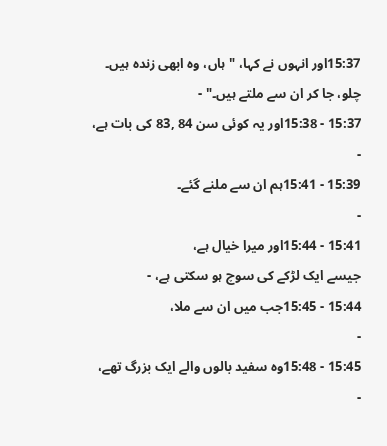15:37اور انہوں نے کہا، "ہاں، وہ ابھی زندہ ہیں۔
چلو، جا کر ان سے ملتے ہیں۔" -
15:37 - 15:38اور یہ کوئی سن 84 ,83 کی بات ہے،
-
15:39 - 15:41ہم ان سے ملنے گئے۔
-
15:41 - 15:44اور میرا خیال ہے،
جیسے ایک لڑکے کی سوچ ہو سکتی ہے، -
15:44 - 15:45جب میں ان سے ملا،
-
15:45 - 15:48وہ سفید بالوں والے ایک بزرگ تھے،
-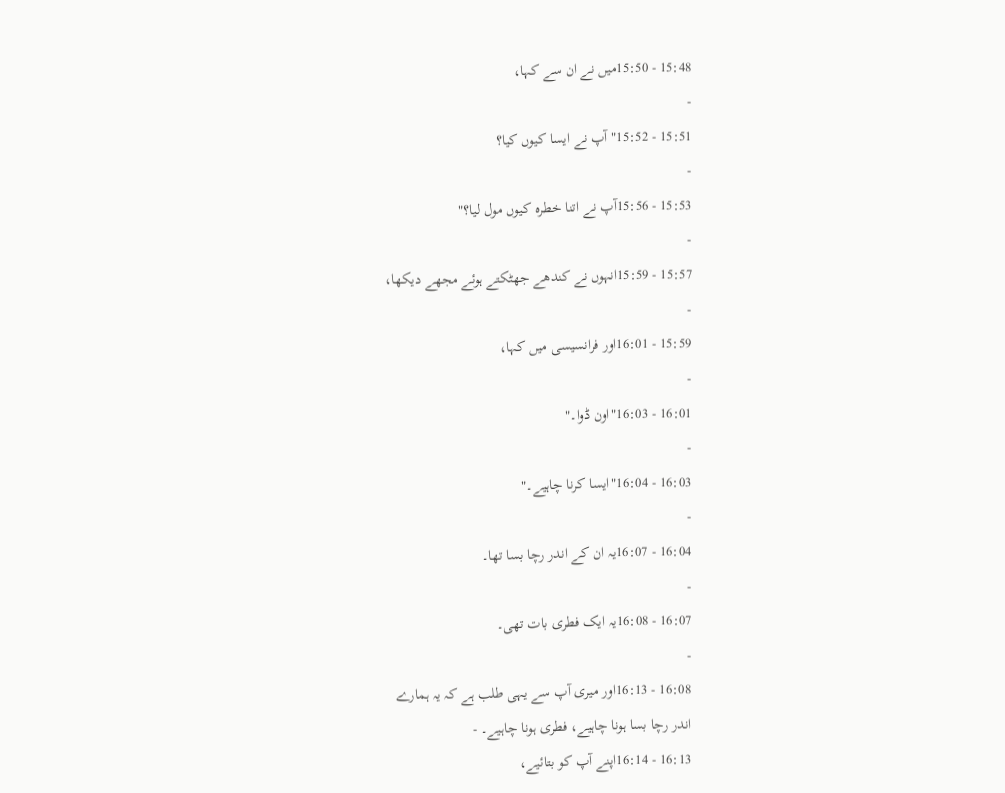15:48 - 15:50میں نے ان سے کہا،
-
15:51 - 15:52"آپ نے ایسا کیوں کیا؟
-
15:53 - 15:56آپ نے اتنا خطرہ کیوں مول لیا؟"
-
15:57 - 15:59انہوں نے کندھے جھٹکتے ہوئے مجھے دیکھا،
-
15:59 - 16:01اور فرانسیسی میں کہا،
-
16:01 - 16:03"اون ڈوا۔"
-
16:03 - 16:04"ایسا کرنا چاہیے۔"
-
16:04 - 16:07یہ ان کے اندر رچا بسا تھا۔
-
16:07 - 16:08یہ ایک فطری بات تھی۔
-
16:08 - 16:13اور میری آپ سے یہی طلب ہے کہ یہ ہمارے
اندر رچا بسا ہونا چاہیے، فطری ہونا چاہیے۔ -
16:13 - 16:14اپنے آپ کو بتائیے،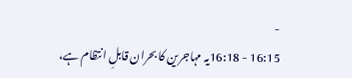-
16:15 - 16:18یہ مہاجرین کا بحران قابلِ انتظام ہے،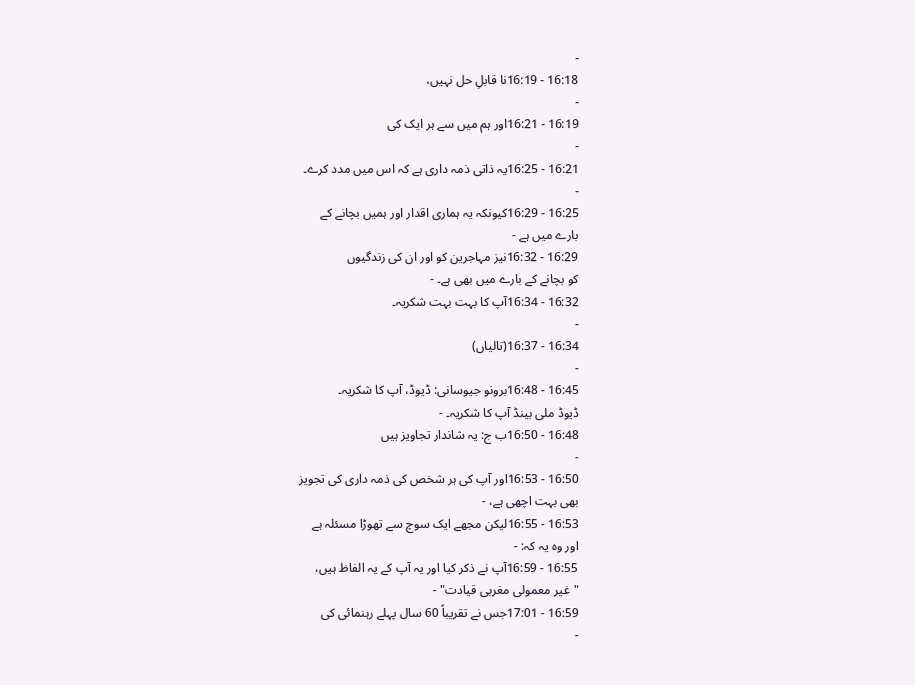-
16:18 - 16:19نا قابلِ حل نہیں،
-
16:19 - 16:21اور ہم میں سے ہر ایک کی
-
16:21 - 16:25یہ ذاتی ذمہ داری ہے کہ اس میں مدد کرے۔
-
16:25 - 16:29کیونکہ یہ ہماری اقدار اور ہمیں بچانے کے
بارے میں ہے -
16:29 - 16:32نیز مہاجرین کو اور ان کی زندگیوں
کو بچانے کے بارے میں بھی ہے۔ -
16:32 - 16:34آپ کا بہت بہت شکریہ۔
-
16:34 - 16:37(تالیاں)
-
16:45 - 16:48برونو جیوسانی: ڈیوڈ، آپ کا شکریہ۔
ڈیوڈ ملی بینڈ آپ کا شکریہ۔ -
16:48 - 16:50ب ج: یہ شاندار تجاویز ہیں
-
16:50 - 16:53اور آپ کی ہر شخص کی ذمہ داری کی تجویز
بھی بہت اچھی ہے، -
16:53 - 16:55لیکن مجھے ایک سوچ سے تھوڑا مسئلہ ہے
اور وہ یہ کہ: -
16:55 - 16:59آپ نے ذکر کیا اور یہ آپ کے یہ الفاظ ہیں،
"غیر معمولی مغربی قیادت" -
16:59 - 17:01جس نے تقریباً 60 سال پہلے رہنمائی کی
-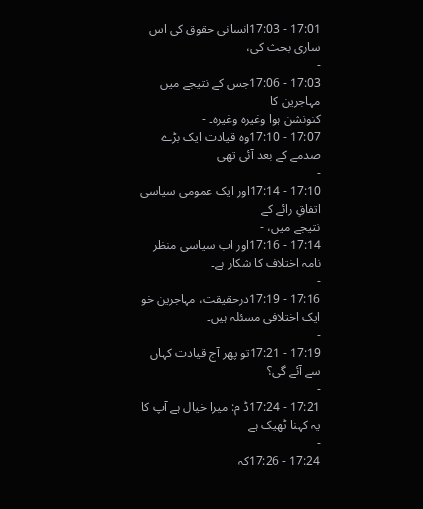17:01 - 17:03انسانی حقوق کی اس ساری بحث کی،
-
17:03 - 17:06جس کے نتیجے میں مہاجرین کا
کنونشن ہوا وغیرہ وغیرہ۔ -
17:07 - 17:10وہ قیادت ایک بڑے صدمے کے بعد آئی تھی
-
17:10 - 17:14اور ایک عمومی سیاسی اتفاقِ رائے کے
نتیجے میں، -
17:14 - 17:16اور اب سیاسی منظر نامہ اختلاف کا شکار ہے۔
-
17:16 - 17:19درحقیقت، مہاجرین خو ایک اختلافی مسئلہ ہیں۔
-
17:19 - 17:21تو پھر آج قیادت کہاں سے آئے گی؟
-
17:21 - 17:24ڈ م: میرا خیال ہے آپ کا یہ کہنا ٹھیک ہے
-
17:24 - 17:26کہ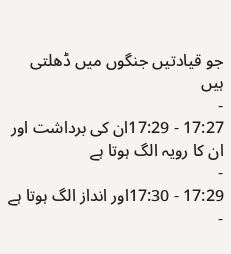جو قیادتیں جنگوں میں ڈھلتی ہیں
-
17:27 - 17:29ان کی برداشت اور ان کا رویہ الگ ہوتا ہے
-
17:29 - 17:30اور انداز الگ ہوتا ہے
-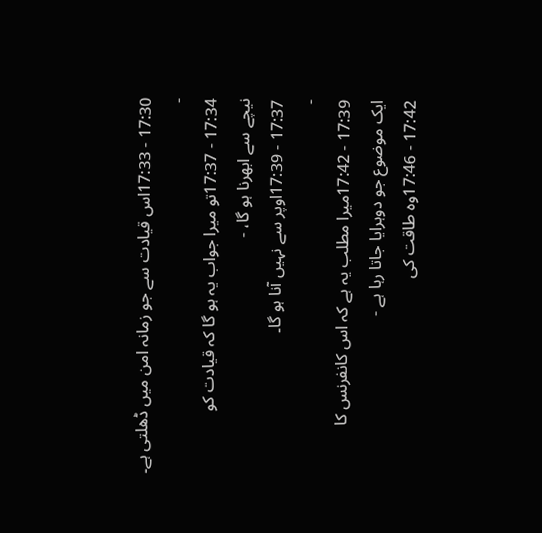17:30 - 17:33اس قیادت سے جو زمانہ امن میں ڈھلتی ہے۔
-
17:34 - 17:37تو میرا جواب یہ ہو گا کہ قیادت کو
نیچے سے ابھرنا ہو گا، -
17:37 - 17:39اوپر سے نہیں آنا ہو گا۔
-
17:39 - 17:42میرا مطلب یہ ہے کہ اس کانفرنس کا
ایک موضوع جو دوہرایا جاتا رہا ہے -
17:42 - 17:46وہ طاقت کی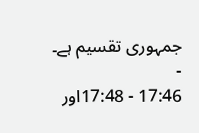جمہوری تقسیم ہے۔
-
17:46 - 17:48اور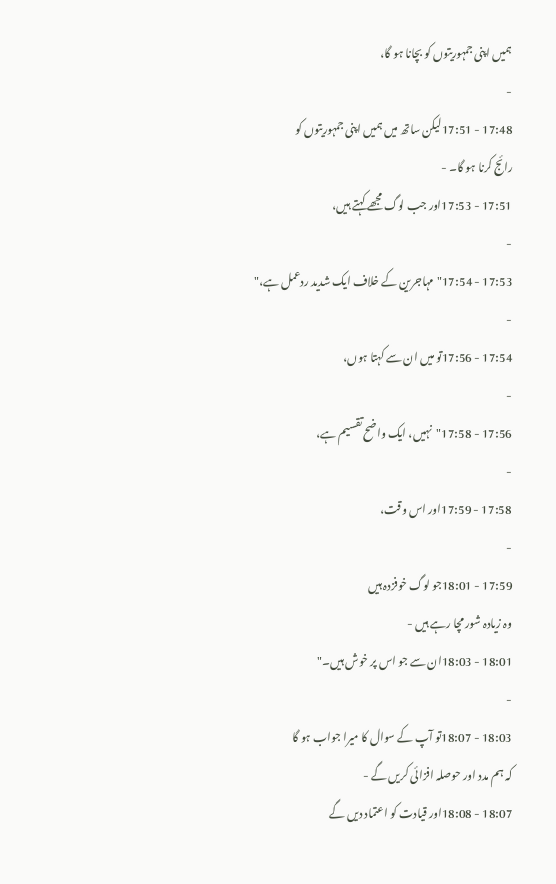ہمیں اپنی جمہوریتوں کو بچانا ہو گا،
-
17:48 - 17:51لیکن ساتھ میں ہمیں اپنی جمہوریتوں کو
رائج کرنا ہو گا۔ -
17:51 - 17:53اور جب لوگ مجھے کہتے ہیں،
-
17:53 - 17:54"مہاجرین کے خلاف ایک شدید ردعمل ہے،"
-
17:54 - 17:56تو میں ان سے کہتا ہوں،
-
17:56 - 17:58"نہیں، ایک واضح تقسیم ہے،
-
17:58 - 17:59اور اس وقت،
-
17:59 - 18:01جو لوگ خوفزدہ ہیں
وہ زیادہ شور مچا رہے ہیں -
18:01 - 18:03ان سے جو اس پر خوش ہیں۔"
-
18:03 - 18:07تو آپ کے سوال کا میرا جواب ہو گا
کہ ہم مدد اور حوصلہ افزائی کریں گے -
18:07 - 18:08اور قیادت کو اعتماد دیں گے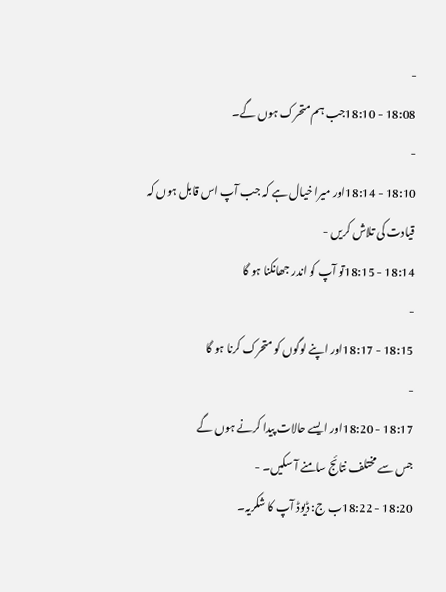-
18:08 - 18:10جب ہم متحرک ہوں گے۔
-
18:10 - 18:14اور میرا خیال ہے کہ جب آپ اس قابل ہوں کہ
قیادت کی تلاش کریں -
18:14 - 18:15تو آپ کو اندر جھانکنا ہو گا
-
18:15 - 18:17اور اپنے لوگوں کو متحرک کرنا ہو گا
-
18:17 - 18:20اور ایسے حالات پیدا کرنے ہوں گے
جس سے مختلف نتائج سامنے آ سکیں۔ -
18:20 - 18:22ب ج: ڈیوڈ آپ کا شکریہ۔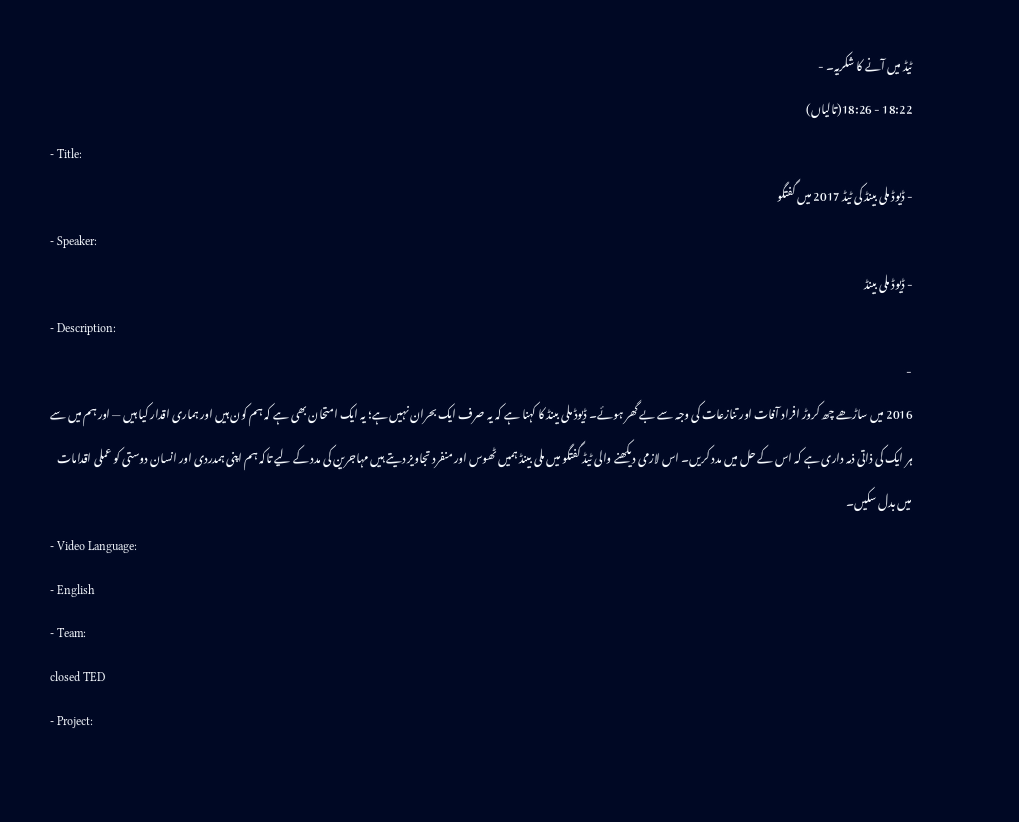ٹیڈ میں آنے کا شکریہ۔ -
18:22 - 18:26(تالیاں)
- Title:
- ڈیوڈ ملی بینڈ کی ٹیڈ 2017 میں گفتگو
- Speaker:
- ڈیوڈ ملی بینڈ
- Description:
-
2016 میں ساڑھے چھ کروڑ افراد آفات اور تنازعات کی وجہ سے بے گھر ہوئے۔ ڈیوڈ ملی بینڈ کا کہنا ہے کہ یہ صرف ایک بحران نہیں ہے؛ یہ ایک امتحان بھی ہے کہ ہم کون ہیں اور ہماری اقدار کیا ہیں — اور ہم میں سے ہر ایک کی ذاتی ذمہ داری ہے کہ اس کے حل میں مدد کریں۔ اس لازمی دیکھنے والی ٹیڈ گفتگو میں ملی بینڈ ہمیں ٹھوس اور منفرد تجاویز دیتے ہیں مہاجرین کی مدد کے لیے تاکہ ہم اپنی ہمدردی اور انسان دوستی کو عملی اقدامات میں بدل سکیں۔
- Video Language:
- English
- Team:
closed TED
- Project: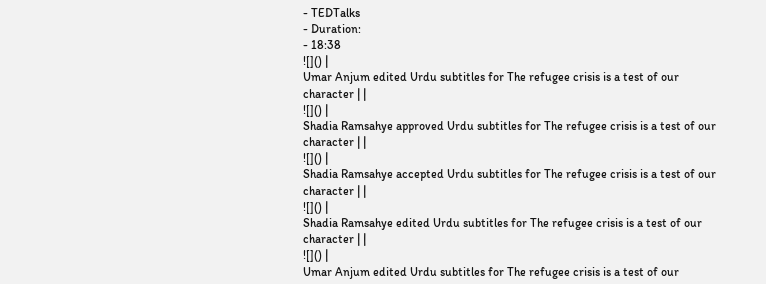- TEDTalks
- Duration:
- 18:38
![]() |
Umar Anjum edited Urdu subtitles for The refugee crisis is a test of our character | |
![]() |
Shadia Ramsahye approved Urdu subtitles for The refugee crisis is a test of our character | |
![]() |
Shadia Ramsahye accepted Urdu subtitles for The refugee crisis is a test of our character | |
![]() |
Shadia Ramsahye edited Urdu subtitles for The refugee crisis is a test of our character | |
![]() |
Umar Anjum edited Urdu subtitles for The refugee crisis is a test of our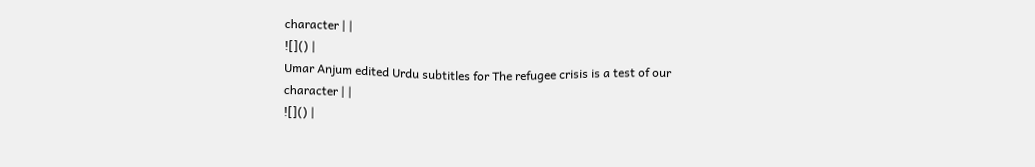character | |
![]() |
Umar Anjum edited Urdu subtitles for The refugee crisis is a test of our character | |
![]() |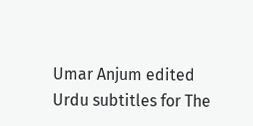Umar Anjum edited Urdu subtitles for The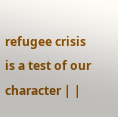refugee crisis is a test of our character | |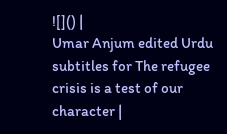![]() |
Umar Anjum edited Urdu subtitles for The refugee crisis is a test of our character |